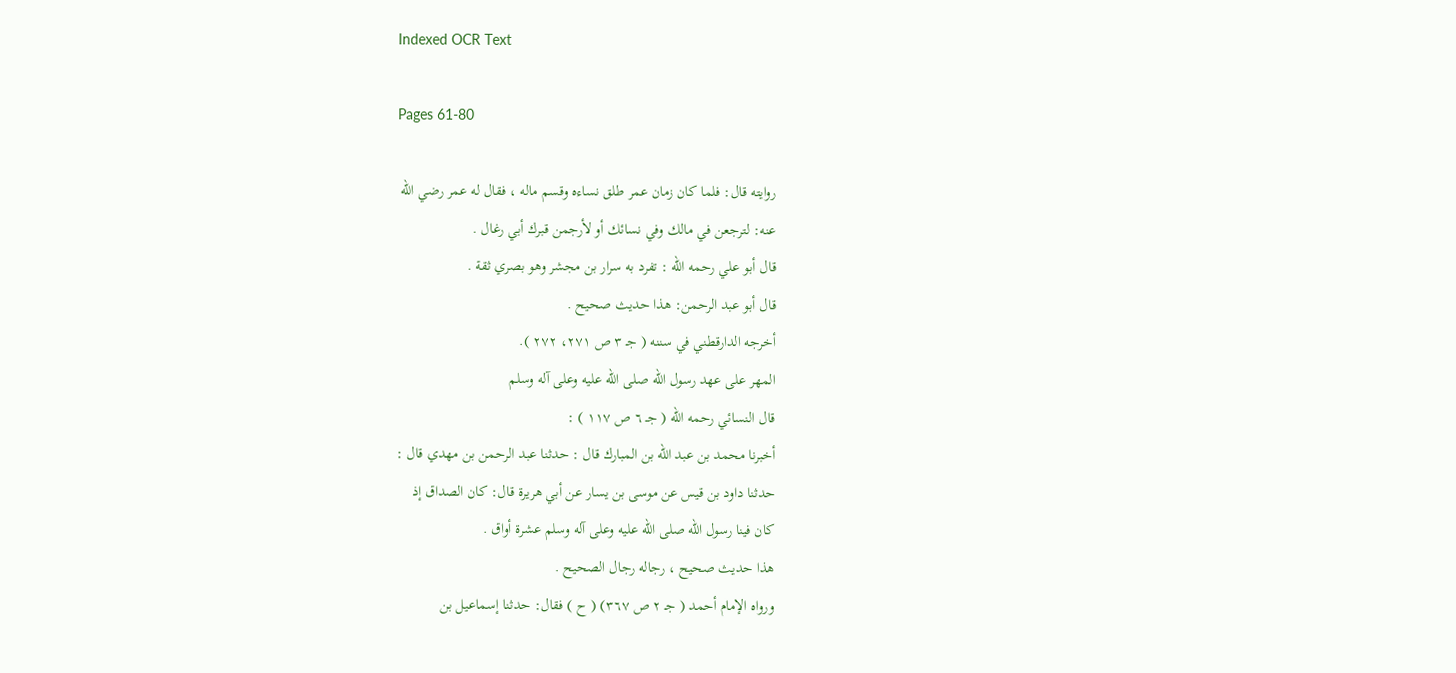Indexed OCR Text

Pages 61-80

روايته قال: فلما كان زمان عمر طلق نساءه وقسم ماله ، فقال له عمر رضي الله
عنه: لترجعن في مالك وفي نسائك أو لأرجمن قبرك أبي رغال .
قال أبو علي رحمه الله : تفرد به سرار بن مجشر وهو بصري ثقة .
قال أبو عبد الرحمن: هذا حديث صحيح .
أخرجه الدارقطني في سننه ( جـ ٣ ص ٢٧١، ٢٧٢ ).
المهر على عهد رسول الله صلى الله عليه وعلى آله وسلم
قال النسائي رحمه الله ( جـ ٦ ص ١١٧ ) :
أخبرنا محمد بن عبد الله بن المبارك قال : حدثنا عبد الرحمن بن مهدي قال :
حدثنا داود بن قيس عن موسى بن يسار عن أبي هريرة قال: كان الصداق إذ
كان فينا رسول الله صلى الله عليه وعلى آله وسلم عشرة أواق .
هذا حديث صحيح ، رجاله رجال الصحيح .
ورواه الإمام أحمد ( جـ ٢ ص ٣٦٧) ( ح ) فقال: حدثنا إسماعيل بن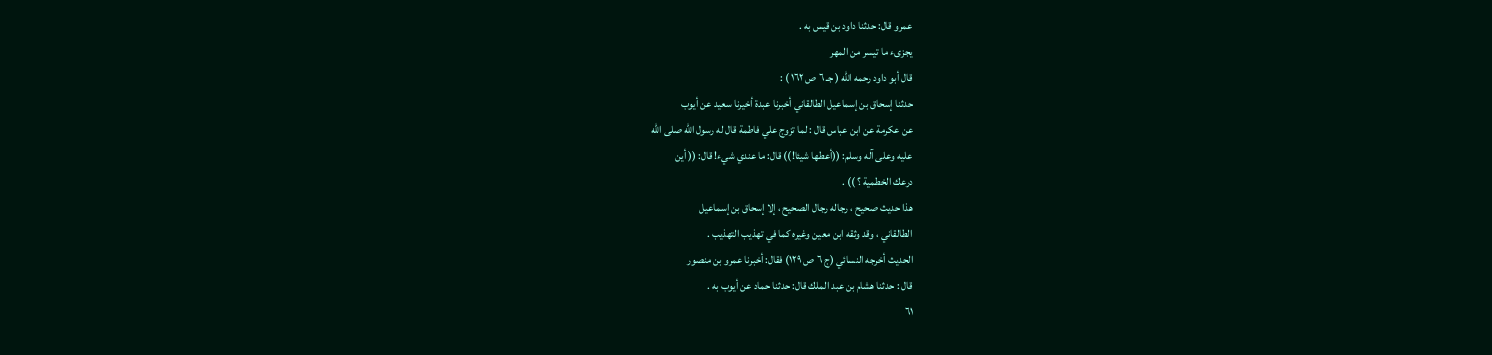عمرو قال: حدثنا داود بن قيس به .
يجزىء ما تيسر من المهر
قال أبو داود رحمه الله ( جـ ٦ ص ١٦٢ ) :
حدثنا إسحاق بن إسماعيل الطالقاني أخبرنا عبدة أخيرنا سعيد عن أيوب
عن عكرمة عن ابن عباس قال : لما تزوج علي فاطمة قال له رسول الله صلى الله
عليه وعلى آله وسلم: ((أعطها شيئا!)) قال: ما عندي شيء! قال: (( أين
درعك الخطمية ؟ )) .
هذا حديث صحيح ، رجاله رجال الصحيح ، إلا إسحاق بن إسماعيل
الطالقاني ، وقد وثقه ابن معين وغيره كما في تهذيب التهذيب .
الحديث أخرجه النسائي (ج ٦ ص ١٢٩) فقال: أخبرنا عمرو بن منصور
قال : حدثنا هشام بن عبد الملك قال: حدثنا حماد عن أيوب به .
٦١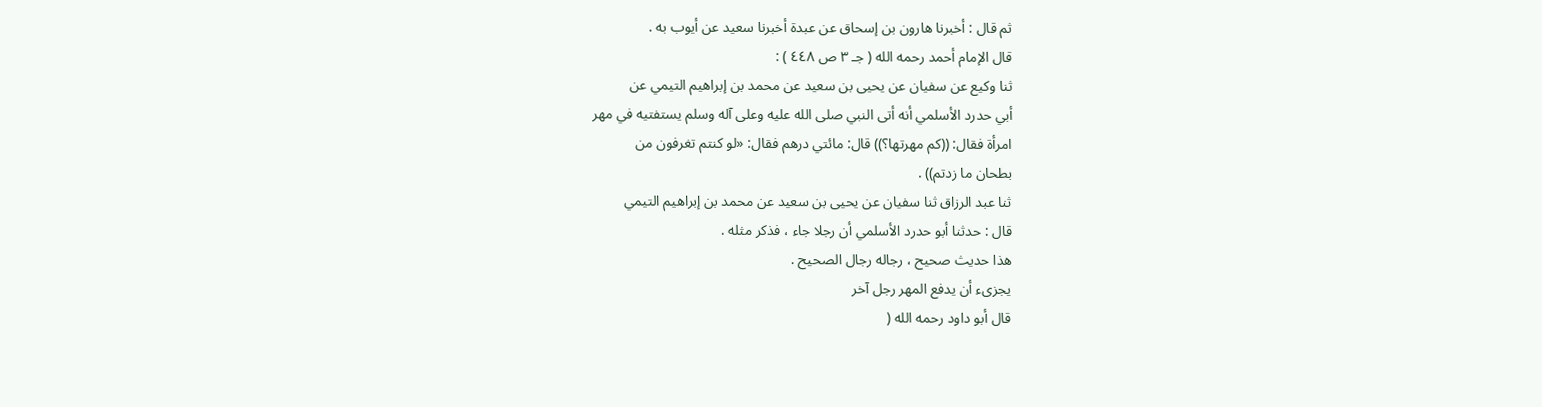ثم قال : أخبرنا هارون بن إسحاق عن عبدة أخبرنا سعيد عن أيوب به .
قال الإمام أحمد رحمه الله ( جـ ٣ ص ٤٤٨ ) :
ثنا وكيع عن سفيان عن يحيى بن سعيد عن محمد بن إبراهيم التيمي عن
أبي حدرد الأسلمي أنه أتى النبي صلى الله عليه وعلى آله وسلم يستفتيه في مهر
امرأة فقال: ((كم مهرتها؟)) قال: مائتي درهم فقال: «لو كنتم تغرفون من
بطحان ما زدتم)) .
ثنا عبد الرزاق ثنا سفيان عن يحيى بن سعيد عن محمد بن إبراهيم التيمي
قال : حدثنا أبو حدرد الأسلمي أن رجلا جاء ، فذكر مثله .
هذا حديث صحيح ، رجاله رجال الصحيح .
يجزىء أن يدفع المهر رجل آخر
قال أبو داود رحمه الله (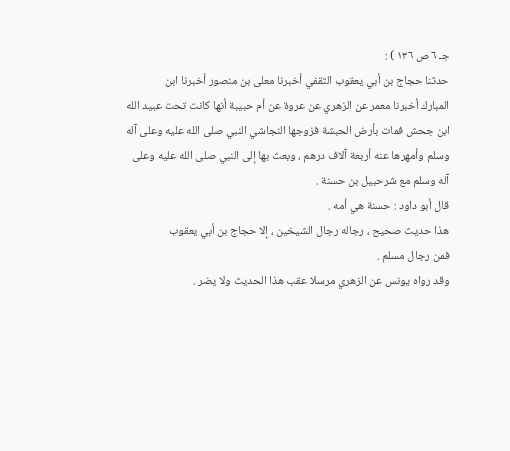جـ ٦ ص ١٣٦ ) :
حدثنا حجاج بن أبي يعقوب الثقفي أخبرنا معلى بن منصور أخبرنا ابن
المبارك أخبرنا معمر عن الزهري عن عروة عن أم حبيبة أنها كانت تحت عبيد الله
ابن جحش فمات بأرض الحبشة فزوجها النجاشي النبي صلى الله عليه وعلى آله
وسلم وأمهرها عنه أربعة آلاف درهم ، وبعث بها إلى النبي صلى الله عليه وعلى
آله وسلم مع شرحبيل بن حسنة .
قال أبو داود : حسنة هي أمه .
هذا حديث صحيح ، رجاله رجال الشيخين ، إلا حجاج بن أبي يعقوب
فمن رجال مسلم .
وقد رواه يونس عن الزهري مرسلا عقب هذا الحديث ولا يضر .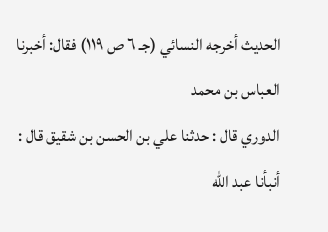الحديث أخرجه النسائي (جـ ٦ ص ١١٩) فقال: أخبرنا العباس بن محمد
الدوري قال : حدثنا علي بن الحسن بن شقيق قال : أنبأنا عبد الله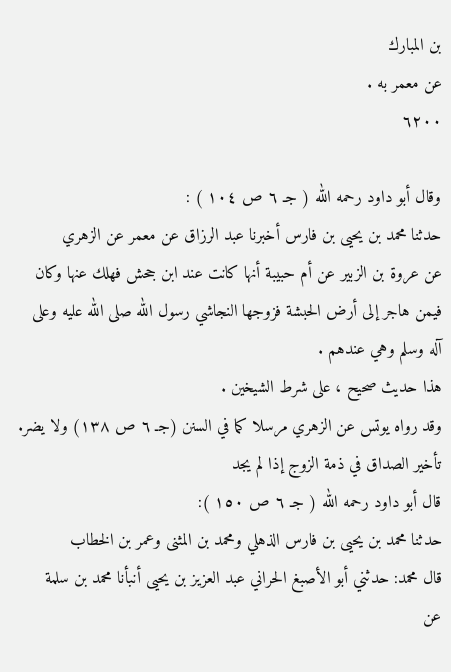بن المبارك
عن معمر به .
٦٢٠٠

وقال أبو داود رحمه الله ( جـ ٦ ص ١٠٤ ) :
حدثنا محمد بن يحيى بن فارس أخبرنا عبد الرزاق عن معمر عن الزهري
عن عروة بن الزبير عن أم حبيبة أنها كانت عند ابن جحش فهلك عنها وكان
فيمن هاجر إلى أرض الحبشة فزوجها النجاشي رسول الله صلى الله عليه وعلى
آله وسلم وهي عندهم .
هذا حديث صحيح ، على شرط الشيخين .
وقد رواه يوتس عن الزهري مرسلا كما في السنن (جـ ٦ ص ١٣٨) ولا يضر.
تأخير الصداق في ذمة الزوج إذا لم يجد
قال أبو داود رحمه الله ( جـ ٦ ص ١٥٠ ):
حدثنا محمد بن يحيى بن فارس الذهلي ومحمد بن المثنى وعمر بن الخطاب
قال محمد: حدثني أبو الأصبغ الحراني عبد العزيز بن يحيى أنبأنا محمد بن سلمة
عن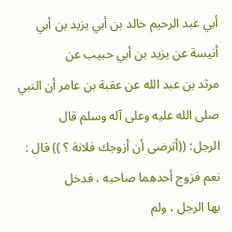أبي عبد الرحيم خالد بن أبي يزيد بن أبي أنيسة عن يزيد بن أبي حبيب عن
مرثد بن عبد الله عن عقبة بن عامر أن النبي صلى الله عليه وعلى آله وسلم قال
الرجل: ((أترضى أن أزوجك فلانة ؟ )) قال : نعم فزوج أحدهما صاحبه ، فدخل
بها الرجل ، ولم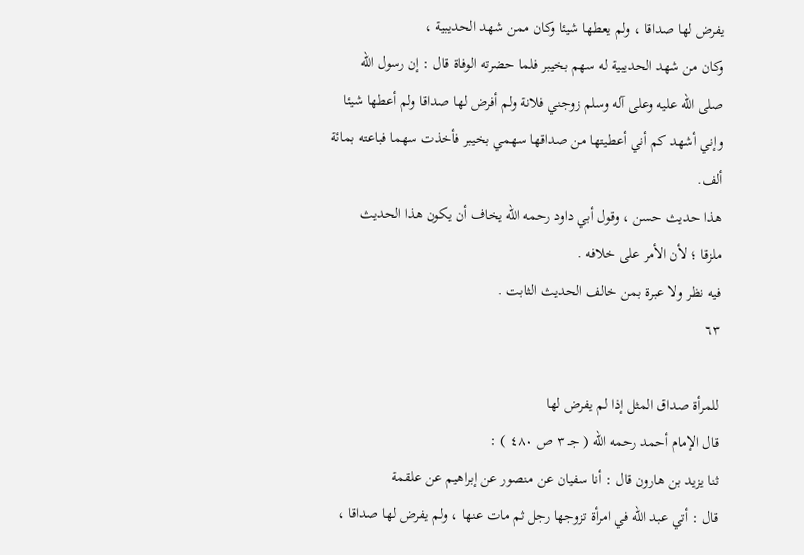يفرض لها صداقا ، ولم يعطها شيئا وكان ممن شهد الحديبية ،
وكان من شهد الحديبية له سهم بخيبر فلما حضرته الوفاة قال : إن رسول الله
صلى الله عليه وعلى آله وسلم زوجني فلانة ولم أفرض لها صداقا ولم أعطها شيئا
وإني أشهد كم أني أعطيتها من صداقها سهمي بخيبر فأخذت سهما فباعته بمائة ألف.
هذا حديث حسن ، وقول أبي داود رحمه الله يخاف أن يكون هذا الحديث
ملزقا ؛ لأن الأمر على خلافه .
فيه نظر ولا عبرة بمن خالف الحديث الثابت .
٦٣

للمرأة صداق المثل إذا لم يفرض لها
قال الإمام أحمد رحمه الله ( جـ ٣ ص ٤٨٠ ) :
ثنا يزيد بن هارون قال : أنا سفيان عن منصور عن إبراهيم عن علقمة
قال : أتي عبد الله في امرأة تزوجها رجل ثم مات عنها ، ولم يفرض لها صداقا ،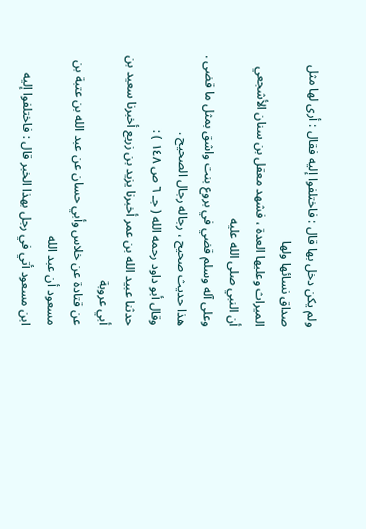ولم يكن دخل بها قال : فاختلفوا إليه فقال : أرى لها مثل صداق نسائها ولها
الميراث وعليها العدة ، فشهد معقل بن سنان الأشجعي أن النبي صلى الله عليه
وعلى آله وسلم قضي في بروع بنت واشق بمثل ما قضى .
هذا حديث صحيح ، رجاله رجال الصحيح .
وقال أبو داود رحمه الله ( جـ ٦ ص ١٤٨ ) :
حدثنا عبيد الله بن عمر أخبرنا يزيد بن زريع أخبرنا سعيد بن أبي عروبة
عن قتادة عن خلاس وأبي حسان عن عبد الله بن عتبة بن مسعود أن عبد الله
ابن مسعود أتي في رجل بهذا الخبر قال : فاختلفوا إليه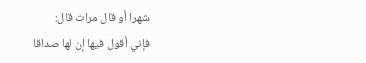شهرا أو قال مرات قال:
فإني أقول فيها إن لها صداقا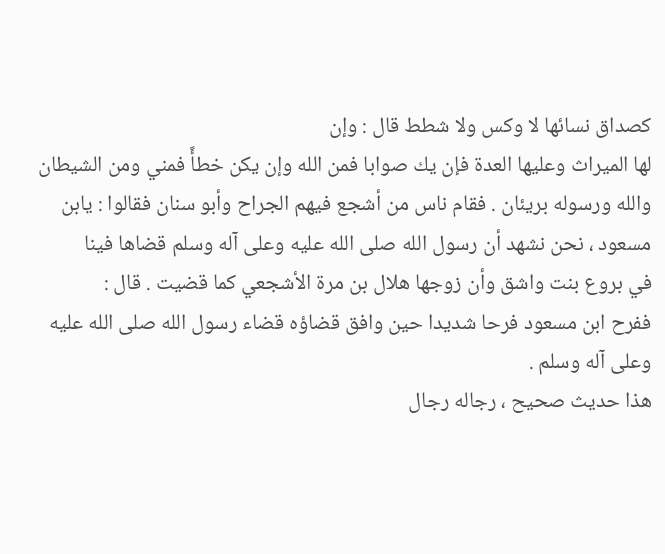كصداق نسائها لا وكس ولا شطط قال : وإن
لها الميراث وعليها العدة فإن يك صوابا فمن الله وإن يكن خطأً فمني ومن الشيطان
والله ورسوله بريئان . فقام ناس من أشجع فيهم الجراح وأبو سنان فقالوا : يابن
مسعود ، نحن نشهد أن رسول الله صلى الله عليه وعلى آله وسلم قضاها فينا
في بروع بنت واشق وأن زوجها هلال بن مرة الأشجعي كما قضيت . قال :
ففرح ابن مسعود فرحا شديدا حين وافق قضاؤه قضاء رسول الله صلى الله عليه
وعلى آله وسلم .
هذا حديث صحيح ، رجاله رجال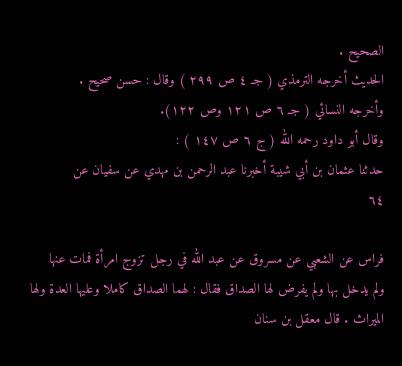الصحيح .
الحديث أخرجه الترمذي ( جـ ٤ ص ٢٩٩ ) وقال : حسن صحيح .
وأخرجه النسائي ( جـ ٦ ص ١٢١ وص ١٢٢).
وقال أبو داود رحمه الله ( ج ٦ ص ١٤٧ ) :
حدثنا عثمان بن أبي شيبة أخبرنا عبد الرحمن بن مهدي عن سفيان عن
٦٤

فراس عن الشعبي عن مسروق عن عبد الله في رجل تزوج امرأة فمات عنها
ولم يدخل بها ولم يفرض لها الصداق فقال : لهما الصداق كاملا وعليها العدة ولها
الميراث . قال معقل بن سنان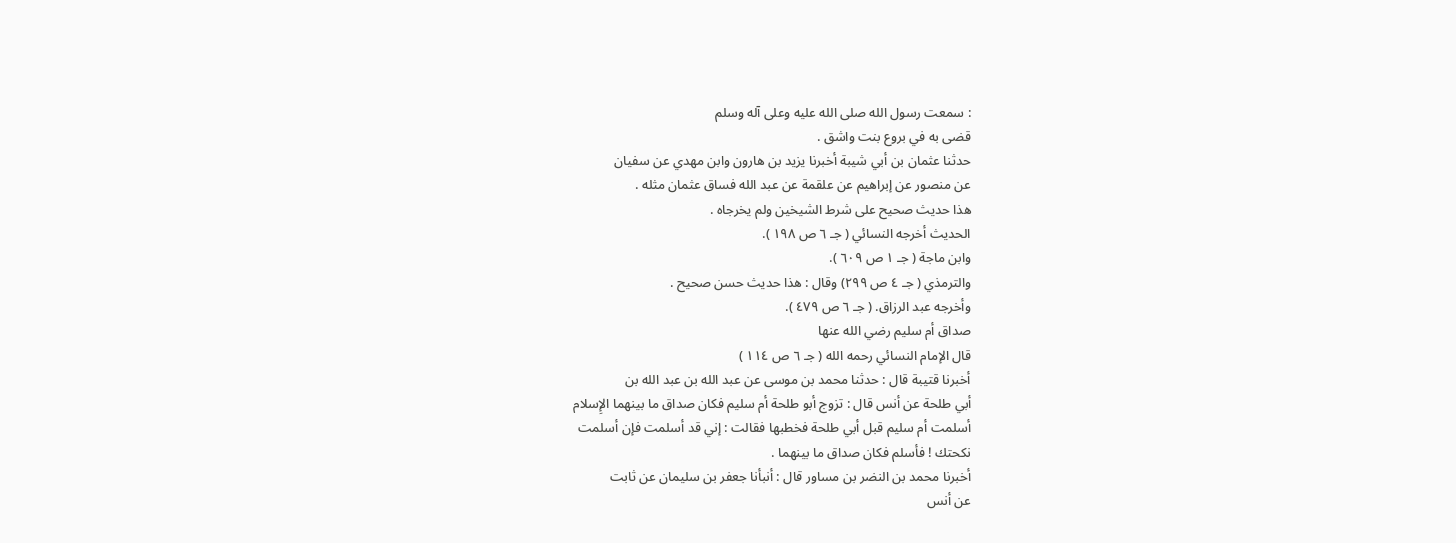: سمعت رسول الله صلى الله عليه وعلى آله وسلم
قضى به في بروع بنت واشق .
حدثنا عثمان بن أبي شيبة أخبرنا يزيد بن هارون وابن مهدي عن سفيان
عن منصور عن إبراهيم عن علقمة عن عبد الله فساق عثمان مثله .
هذا حديث صحيح على شرط الشيخين ولم يخرجاه .
الحديث أخرجه النسائي ( جـ ٦ ص ١٩٨ ).
وابن ماجة ( جـ ١ ص ٦٠٩ ).
والترمذي ( جـ ٤ ص ٢٩٩) وقال : هذا حديث حسن صحيح .
وأخرجه عبد الرزاق. ( جـ ٦ ص ٤٧٩ ).
صداق أم سليم رضي الله عنها
قال الإمام النسائي رحمه الله ( جـ ٦ ص ١١٤ )
أخبرنا قتيبة قال : حدثنا محمد بن موسى عن عبد الله بن عبد الله بن
أبي طلحة عن أنس قال : تزوج أبو طلحة أم سليم فكان صداق ما بينهما الإِسلام
أسلمت أم سليم قبل أبي طلحة فخطبها فقالت : إني قد أسلمت فإن أسلمت
نكحتك ! فأسلم فكان صداق ما بينهما .
أخبرنا محمد بن النضر بن مساور قال : أنبأنا جعفر بن سليمان عن ثابت
عن أنس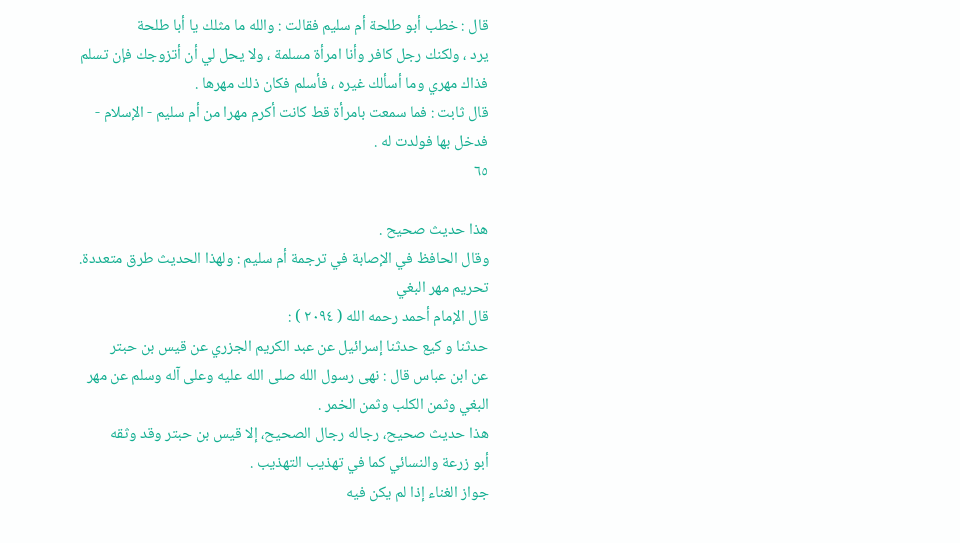قال : خطب أبو طلحة أم سليم فقالت : والله ما مثلك يا أبا طلحة
يرد ، ولكنك رجل كافر وأنا امرأة مسلمة ، ولا يحل لي أن أتزوجك فإن تسلم
فذاك مهري وما أسألك غيره ، فأسلم فكان ذلك مهرها .
قال ثابت : فما سمعت بامرأة قط كانت أكرم مهرا من أم سليم - الإسلام -
فدخل بها فولدت له .
٦٥

هذا حديث صحيح .
وقال الحافظ في الإصابة في ترجمة أم سليم : ولهذا الحديث طرق متعددة.
تحريم مهر البغي
قال الإمام أحمد رحمه الله ( ٢٠٩٤ ) :
حدثنا و کیع حدثنا إسرائيل عن عبد الكريم الجزري عن قيس بن حبتر
عن ابن عباس قال : نهى رسول الله صلى الله عليه وعلى آله وسلم عن مهر
البغي وثمن الكلب وثمن الخمر .
هذا حديث صحيح، رجاله رجال الصحيح، إلا قيس بن حبتر وقد وثقه
أبو زرعة والنسائي كما في تهذيب التهذيب .
جواز الغناء إذا لم يكن فيه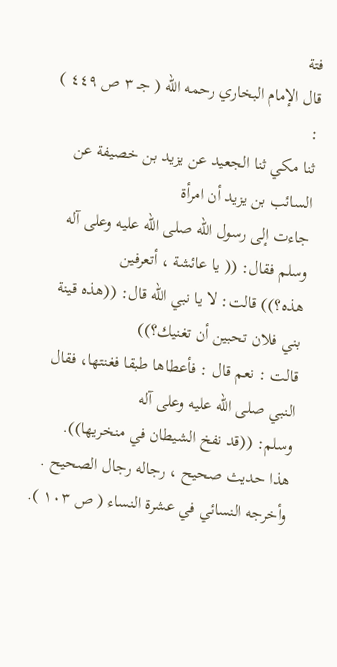فتة
قال الإمام البخاري رحمه الله ( جـ ٣ ص ٤٤٩ ) :
ثنا مكي ثنا الجعيد عن يزيد بن خصيفة عن السائب بن يزيد أن امرأة
جاءت إلى رسول الله صلى الله عليه وعلى آله وسلم فقال: (( يا عائشة ، أتعرفين
هذه؟)) قالت: لا يا نبي الله قال: ((هذه قينة بني فلان تحبين أن تغنيك؟))
قالت : نعم قال : فأعطاها طبقا فغنتها، فقال النبي صلى الله عليه وعلى آله
وسلم: ((قد نفخ الشيطان في منخريها)).
هذا حديث صحيح ، رجاله رجال الصحيح .
وأخرجه النسائي في عشرة النساء ( ص ١٠٣ ).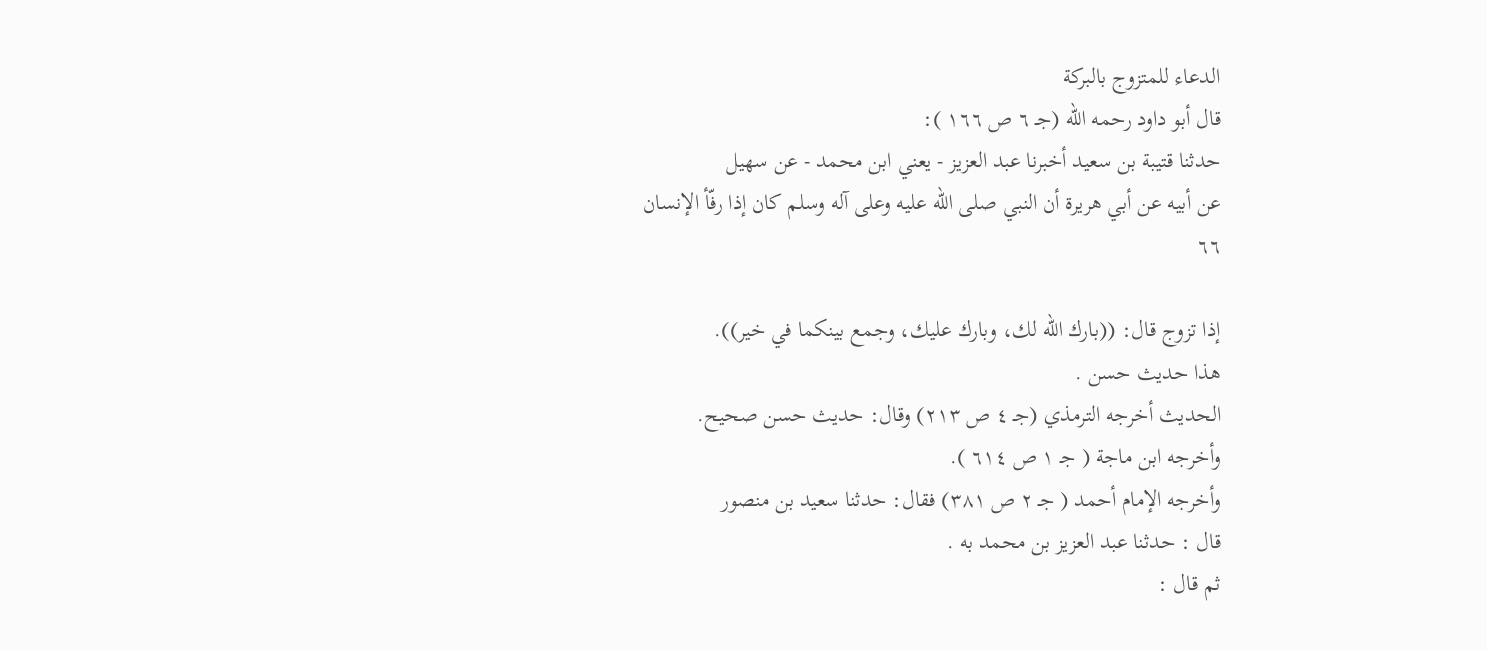الدعاء للمتزوج بالبركة
قال أبو داود رحمه الله (جـ ٦ ص ١٦٦ ):
حدثنا قتيبة بن سعيد أخبرنا عبد العزيز - يعني ابن محمد - عن سهيل
عن أبيه عن أبي هريرة أن النبي صلى الله عليه وعلى آله وسلم كان إذا رفّأ الإنسان
٦٦

إذا تزوج قال: ((بارك الله لك، وبارك عليك، وجمع بينكما في خير)).
هذا حديث حسن .
الحديث أخرجه الترمذي (جـ ٤ ص ٢١٣) وقال: حديث حسن صحيح.
وأخرجه ابن ماجة ( جـ ١ ص ٦١٤ ).
وأخرجه الإمام أحمد ( جـ ٢ ص ٣٨١) فقال: حدثنا سعيد بن منصور
قال : حدثنا عبد العزيز بن محمد به .
ثم قال :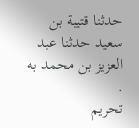حدثنا قتيبة بن سعيد حدثنا عبد العزيز بن محمد به .
تحريم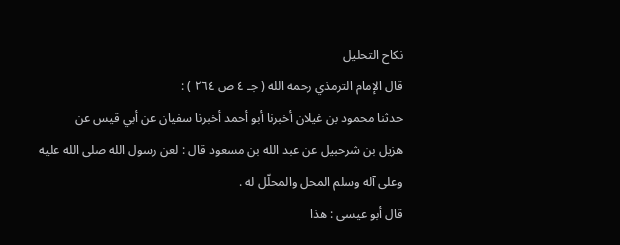نكاح التحليل
قال الإمام الترمذي رحمه الله ( جـ ٤ ص ٢٦٤ ) :
حدثنا محمود بن غيلان أخبرنا أبو أحمد أخبرنا سفيان عن أبي قيس عن
هزيل بن شرحبيل عن عبد الله بن مسعود قال : لعن رسول الله صلى الله عليه
وعلى آله وسلم المحل والمحلّل له .
قال أبو عيسى : هذا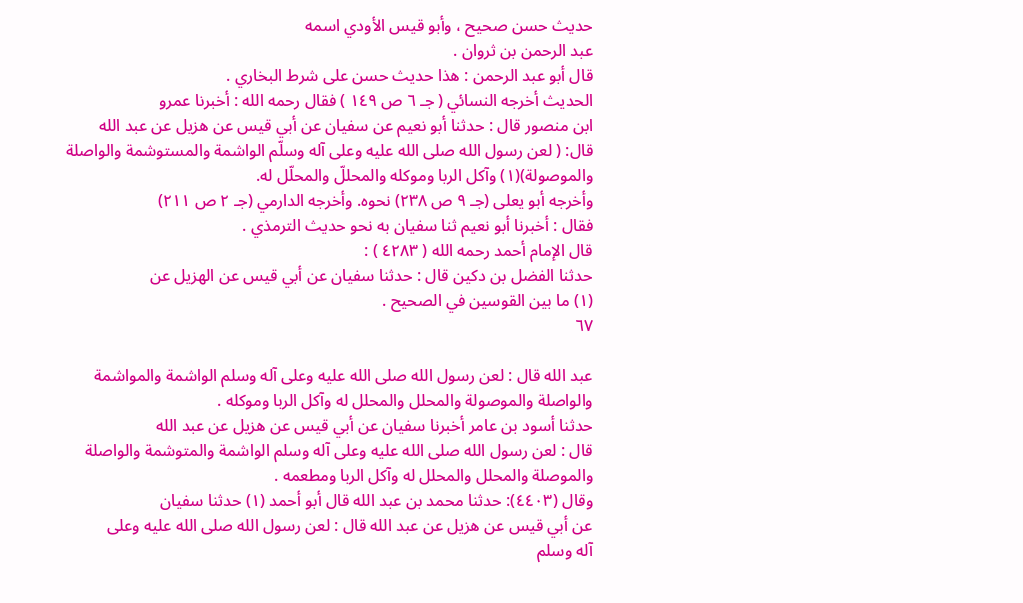حديث حسن صحيح ، وأبو قيس الأودي اسمه
عبد الرحمن بن ثروان .
قال أبو عبد الرحمن : هذا حديث حسن على شرط البخاري .
الحديث أخرجه النسائي ( جـ ٦ ص ١٤٩ ) فقال رحمه الله : أخبرنا عمرو
ابن منصور قال : حدثنا أبو نعيم عن سفيان عن أبي قيس عن هزيل عن عبد الله
قال: ( لعن رسول الله صلى الله عليه وعلى آله وسلّم الواشمة والمستوشمة والواصلة
والموصولة)(١) وآكل الربا وموكله والمحللّ والمحلّل له.
وأخرجه أبو يعلى (جـ ٩ ص ٢٣٨) نحوه. وأخرجه الدارمي (جـ ٢ ص ٢١١)
فقال : أخبرنا أبو نعيم ثنا سفيان به نحو حديث الترمذي .
قال الإمام أحمد رحمه الله ( ٤٢٨٣ ) :
حدثنا الفضل بن دكين قال : حدثنا سفيان عن أبي قيس عن الهزيل عن
(١) ما بين القوسين في الصحيح .
٦٧

عبد الله قال : لعن رسول الله صلى الله عليه وعلى آله وسلم الواشمة والمواشمة
والواصلة والموصولة والمحلل والمحلل له وآكل الربا وموكله .
حدثنا أسود بن عامر أخبرنا سفيان عن أبي قيس عن هزيل عن عبد الله
قال : لعن رسول الله صلى الله عليه وعلى آله وسلم الواشمة والمتوشمة والواصلة
والموصلة والمحلل والمحلل له وآكل الربا ومطعمه .
وقال (٤٤٠٣): حدثنا محمد بن عبد الله قال أبو أحمد (١) حدثنا سفيان
عن أبي قيس عن هزيل عن عبد الله قال : لعن رسول الله صلى الله عليه وعلى
آله وسلم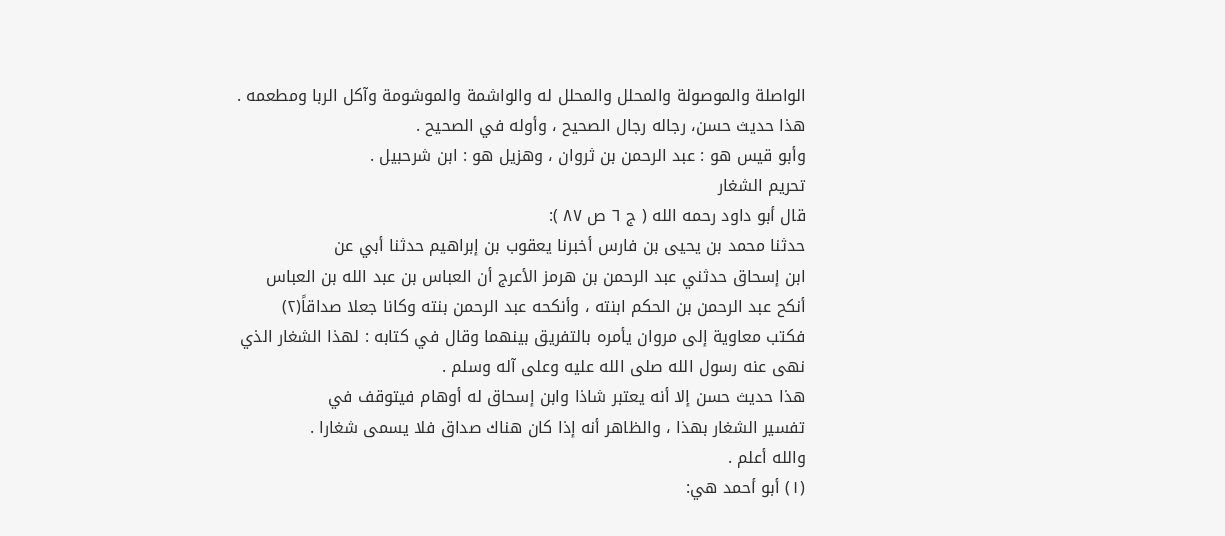الواصلة والموصولة والمحلل والمحلل له والواشمة والموشومة وآكل الربا ومطعمه .
هذا حديث حسن، رجاله رجال الصحيح ، وأوله في الصحيح .
وأبو قيس هو : عبد الرحمن بن ثروان ، وهزيل هو : ابن شرحبيل .
تحريم الشغار
قال أبو داود رحمه الله ( ج ٦ ص ٨٧ ):
حدثنا محمد بن يحيى بن فارس أخبرنا يعقوب بن إبراهيم حدثنا أبي عن
ابن إسحاق حدثني عبد الرحمن بن هرمز الأعرج أن العباس بن عبد الله بن العباس
أنكح عبد الرحمن بن الحكم ابنته ، وأنكحه عبد الرحمن بنته وكانا جعلا صداقاً(٢)
فكتب معاوية إلى مروان يأمره بالتفريق بينهما وقال في كتابه : لهذا الشغار الذي
نهى عنه رسول الله صلى الله عليه وعلى آله وسلم .
هذا حديث حسن إلا أنه يعتبر شاذا وابن إسحاق له أوهام فيتوقف في
تفسير الشغار بهذا ، والظاهر أنه إذا كان هناك صداق فلا يسمى شغارا .
والله أعلم .
(١) أبو أحمد هي: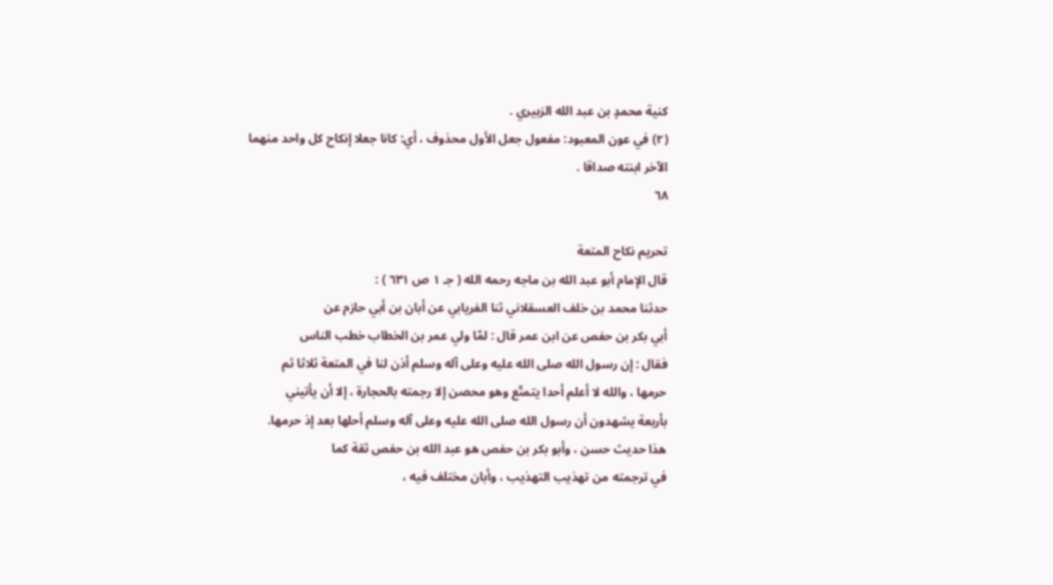كنية محمدٍ بن عبد الله الزبيري .
(٢) في عون المعبود: مفعول جعل الأول محذوف ، أي: كانا جعلا إنكاح كل واحد منهما
الآخر ابنته صداقا .
٦٨

تحريم نكاح المتعة
قال الإمام أبو عبد الله بن ماجه رحمه الله ( جـ ١ ص ٦٣١ ) :
حدثنا محمد بن خلف العسقلاني ثنا الفريابي عن أبان بن أبي حازم عن
أبي بكر بن حفص عن ابن عمر قال : لمّا ولي عمر بن الخطاب خطب الناس
فقال : إن رسول الله صلى الله عليه وعلى آله وسلم أذن لنا في المتعة ثلاثا ثم
حرمها ، والله لا أعلم أحدا يتمتّع وهو محصن إلا رجمته بالحجارة ، إلا أن يأتيني
بأربعة يشهدون أن رسول الله صلى الله عليه وعلى آله وسلم أحلها بعد إذ حرمها.
هذا حديث حسن ، وأبو بكر بن حفص هو عبد الله بن حفص ثقة كما
في ترجمته من تهذيب التهذيب ، وأبان مختلف فيه ،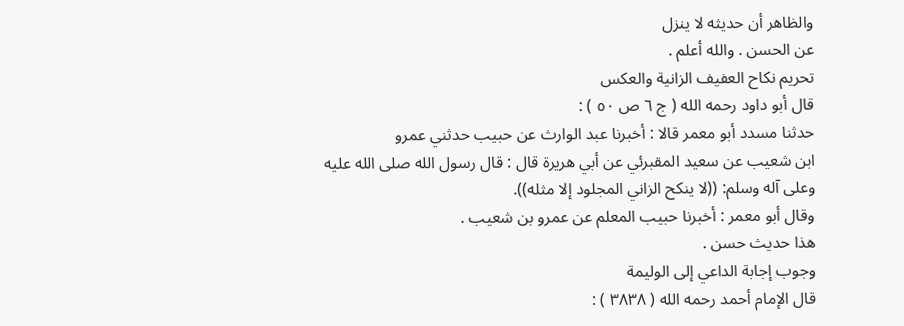والظاهر أن حديثه لا ينزل
عن الحسن . والله أعلم .
تحريم نكاح العفيف الزانية والعكس
قال أبو داود رحمه الله ( ج ٦ ص ٥٠ ) :
حدثنا مسدد أبو معمر قالا : أخبرنا عبد الوارث عن حبيب حدثني عمرو
ابن شعيب عن سعيد المقبرئي عن أبي هريرة قال : قال رسول الله صلى الله عليه
وعلى آله وسلم: ((لا ينكح الزاني المجلود إلا مثله)).
وقال أبو معمر : أخبرنا حبيب المعلم عن عمرو بن شعيب .
هذا حديث حسن .
وجوب إجابة الداعي إلى الوليمة
قال الإمام أحمد رحمه الله ( ٣٨٣٨ ) :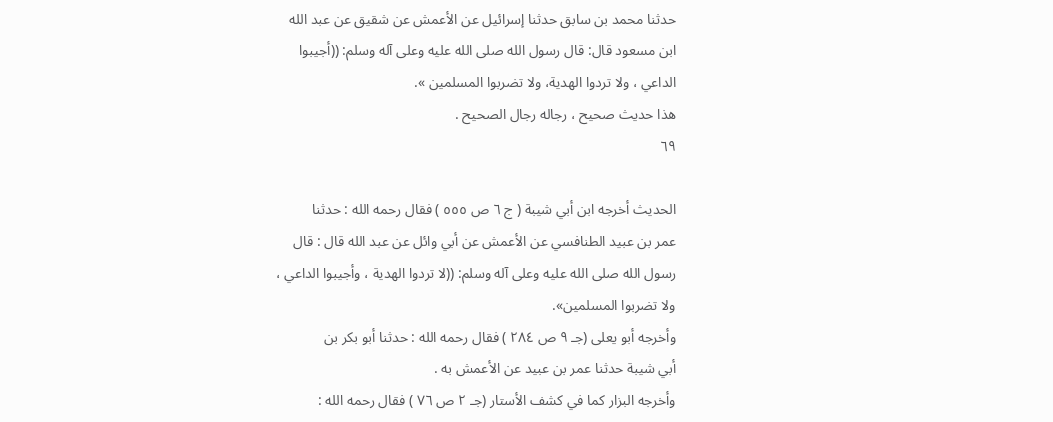حدثنا محمد بن سابق حدثنا إسرائيل عن الأعمش عن شقيق عن عبد الله
ابن مسعود قال: قال رسول الله صلى الله عليه وعلى آله وسلم: ((أجيبوا
الداعي ، ولا تردوا الهدية، ولا تضربوا المسلمين ».
هذا حديث صحيح ، رجاله رجال الصحيح .
٦٩

الحديث أخرجه ابن أبي شيبة ( ج ٦ ص ٥٥٥ ) فقال رحمه الله : حدثنا
عمر بن عبيد الطنافسي عن الأعمش عن أبي وائل عن عبد الله قال : قال
رسول الله صلى الله عليه وعلى آله وسلم: ((لا تردوا الهدية ، وأجيبوا الداعي ،
ولا تضربوا المسلمين».
وأخرجه أبو يعلى (جـ ٩ ص ٢٨٤ ) فقال رحمه الله : حدثنا أبو بكر بن
أبي شيبة حدثنا عمر بن عبيد عن الأعمش به .
وأخرجه البزار كما في كشف الأستار (جـ ٢ ص ٧٦ ) فقال رحمه الله :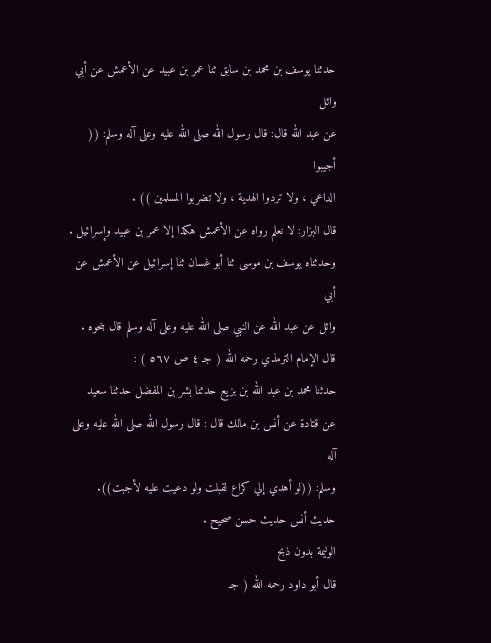حدثنا يوسف بن محمد بن سابق ثنا عمر بن عبيد عن الأعمش عن أبي وائل
عن عبد الله قال: قال رسول الله صلى الله عليه وعلى آله وسلم: (( أجيبوا
الداعي ، ولا تردوا الهدية ، ولا تضربوا المسلمين )) .
قال البزار: لا نعلم رواه عن الأعمش هكذا إلا عمر بن عبيد وإسرائيل .
وحدثناه يوسف بن موسى ثنا أبو غسان ثنا إسرائيل عن الأعمش عن أبي
وائل عن عبد الله عن النبي صلى الله عليه وعلى آله وسلم قال بنحوه .
قال الإمام الترمذي رحمه الله ( جـ ٤ ص ٥٦٧ ) :
حدثنا محمد بن عبد الله بن بزيع حدثنا بشر بن المفضل حدثنا سعيد
عن قتادة عن أنس بن مالك قال : قال رسول الله صلى الله عليه وعلى آله
وسلم: ((لو أهدي إلي كراع لقبلت ولو دعيت عليه لأجبت)).
حديث أنس حديث حسن صحيح .
الوليمة بدون ذبح
قال أبو داود رحمه الله ( جـ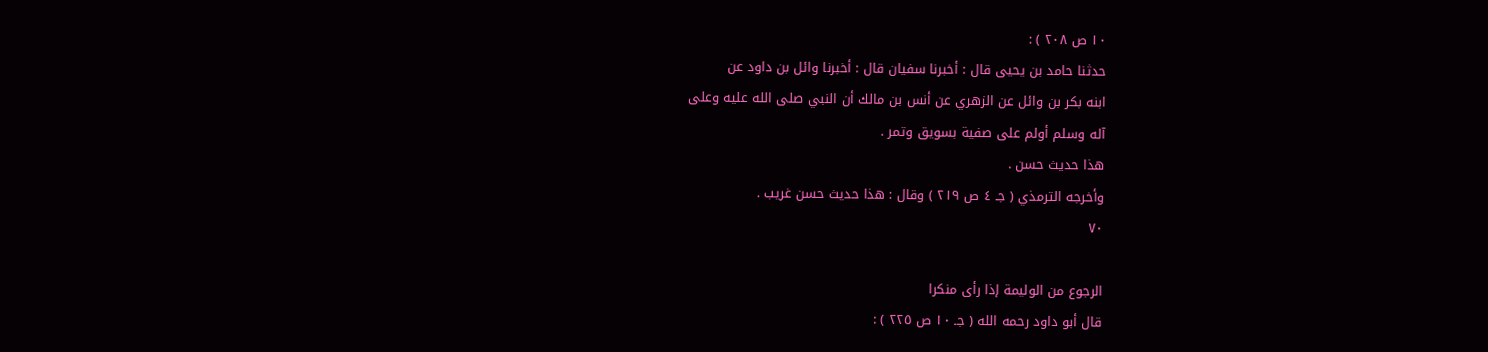١٠ ص ٢٠٨ ) :
حدثنا حامد بن يحيى قال : أخبرنا سفيان قال : أخبرنا وائل بن داود عن
ابنه بكر بن وائل عن الزهري عن أنس بن مالك أن النبي صلى الله عليه وعلى
آله وسلم أولم على صفية بسويق وتمر .
هذا حديث حسن .
وأخرجه الترمذي ( جـ ٤ ص ٢١٩ ) وقال : هذا حديث حسن غريب .
٧٠

الرجوع من الوليمة إذا رأى منكرا
قال أبو داود رحمه الله ( جـ ١٠ ص ٢٢٥ ) :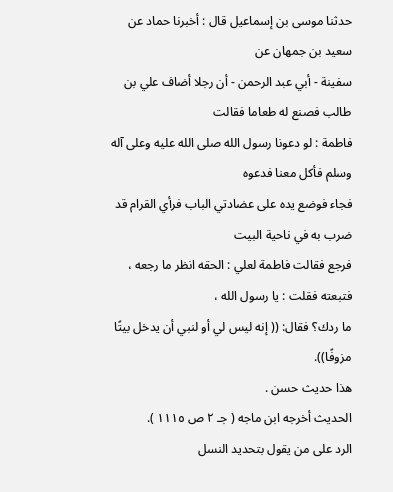حدثنا موسى بن إسماعيل قال : أخبرنا حماد عن سعيد بن جمهان عن
سفينة - أبي عبد الرحمن - أن رجلا أضاف علي بن طالب فصنع له طعاما فقالت
فاطمة : لو دعونا رسول الله صلى الله عليه وعلى آله وسلم فأكل معنا فدعوه
فجاء فوضع يده على عضادتي الباب فرأي القرام قد ضرب به في ناحية البيت
فرجع فقالت فاطمة لعلي : الحقه انظر ما رجعه ، فتبعته فقلت : يا رسول الله ،
ما ردك؟ فقال: (( إنه ليس لي أو لنبي أن يدخل بيتًا مزوفًا)).
هذا حديث حسن .
الحديث أخرجه ابن ماجه ( جـ ٢ ص ١١١٥ ).
الرد على من يقول بتحديد النسل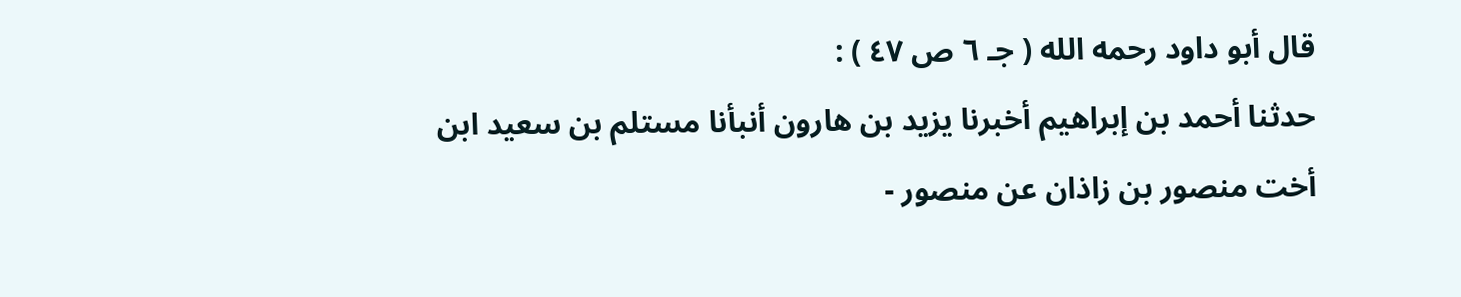قال أبو داود رحمه الله ( جـ ٦ ص ٤٧ ) :
حدثنا أحمد بن إبراهيم أخبرنا يزيد بن هارون أنبأنا مستلم بن سعيد ابن
أخت منصور بن زاذان عن منصور -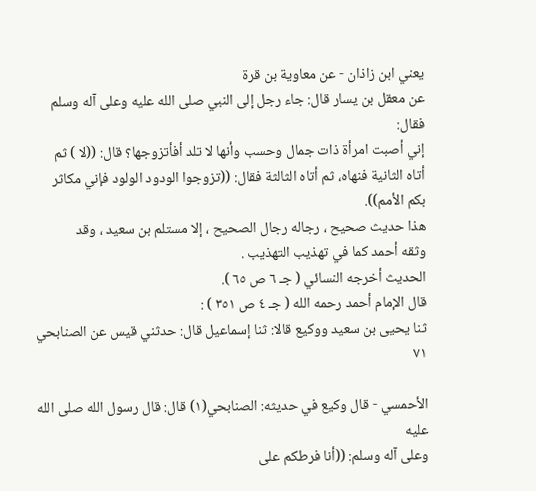يعني ابن زاذان - عن معاوية بن قرة
عن معقل بن يسار قال: جاء رجل إلى النبي صلى الله عليه وعلى آله وسلم فقال:
إني أصبت امرأة ذات جمال وحسب وأنها لا تلد أفأتزوجها؟ قال: ((لا ) ثم
أتاه الثانية فنهاه، ثم أتاه الثالثة فقال: ((تزوجوا الودود الولود فإني مكاثر بكم الأمم)).
هذا حديث صحيح ، رجاله رجال الصحيح ، إلا مستلم بن سعيد ، وقد
وثقه أحمد كما في تهذيب التهذيب .
الحديث أخرجه النسائي ( جـ ٦ ص ٦٥ ).
قال الإمام أحمد رحمه الله ( جـ ٤ ص ٣٥١ ) :
ثنا يحيى بن سعيد ووكيع قالا: ثنا إسماعيل قال: حدثني قيس عن الصنابحي
٧١

الأحمسي - قال وكيع في حديثه: الصنابحي(١) قال: قال رسول الله صلى الله عليه
وعلى آله وسلم: ((أنا فرطكم على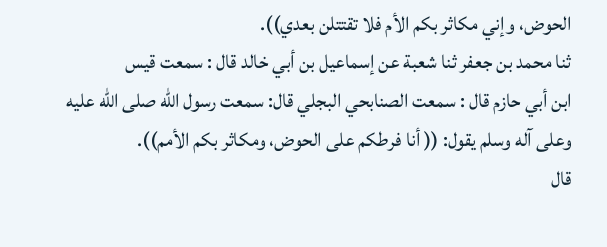الحوض، وإني مكاثر بكم الأم فلا تقتتلن بعدي)).
ثنا محمد بن جعفر ثنا شعبة عن إسماعيل بن أبي خالد قال : سمعت قيس
ابن أبي حازم قال : سمعت الصنابحي البجلي قال: سمعت رسول الله صلى الله عليه
وعلى آله وسلم يقول: (( أنا فرطكم على الحوض، ومكاثر بكم الأمم)).
قال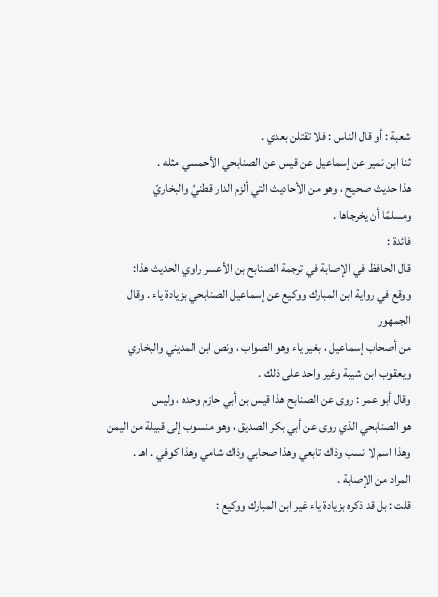شعبة : أو قال الناس : فلا تقتلن بعدي .
ثنا ابن نمير عن إسماعيل عن قيس عن الصنابحي الأحمسي مثله .
هذا حديث صحيح ، وهو من الأحاديث التي ألزم الدار قطنيُ والبخاريّ
ومسلمًا أن يخرجاها .
فائدة :
قال الحافظ في الإصابة في ترجمة الصنابح بن الأعسر راوي الحديث هذا:
ووقع في رواية ابن المبارك ووكيع عن إسماعيل الصنابحي بزيادة ياء . وقال الجمهور
من أصحاب إسماعيل ، بغير ياء وهو الصواب ، ونص ابن المديني والبخاري
ويعقوب ابن شيبة وغير واحد على ذلك .
وقال أبو عمر : روی عن الصنابح هذا قيس بن أبي حازم وحده ، وليس
هو الصنابحي الذي روى عن أبي بكر الصديق ، وهو منسوب إلى قبيلة من اليمن
وهذا اسم لا نسب وذاك تابعي وهذا صحابي وذاك شامي وهذا كوفي . اهـ .
المراد من الإصابة .
قلت : بل قد ذكره بزيادة ياء غير ابن المبارك ووكيع :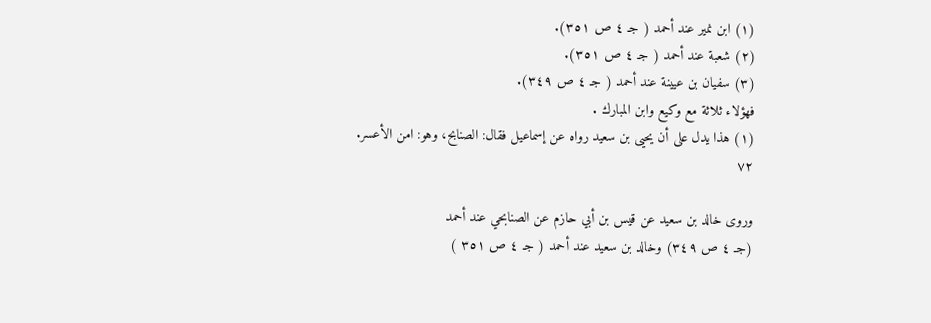(١) ابن نمير عند أحمد ( جـ ٤ ص ٣٥١).
(٢) شعبة عند أحمد ( جـ ٤ ص ٣٥١).
(٣) سفيان بن عيينة عند أحمد ( جـ ٤ ص ٣٤٩).
فهؤلاء ثلاثة مع وكيع وابن المبارك .
(١) هذا يدل على أن يحيى بن سعيد رواه عن إسماعيل فقال: الصنابح، وهو: امن الأعسر.
٧٢

وروى خالد بن سعيد عن قيس بن أبي حازم عن الصنابحي عند أحمد
(جـ ٤ ص ٣٤٩) وخالد بن سعيد عند أحمد ( جـ ٤ ص ٣٥١ )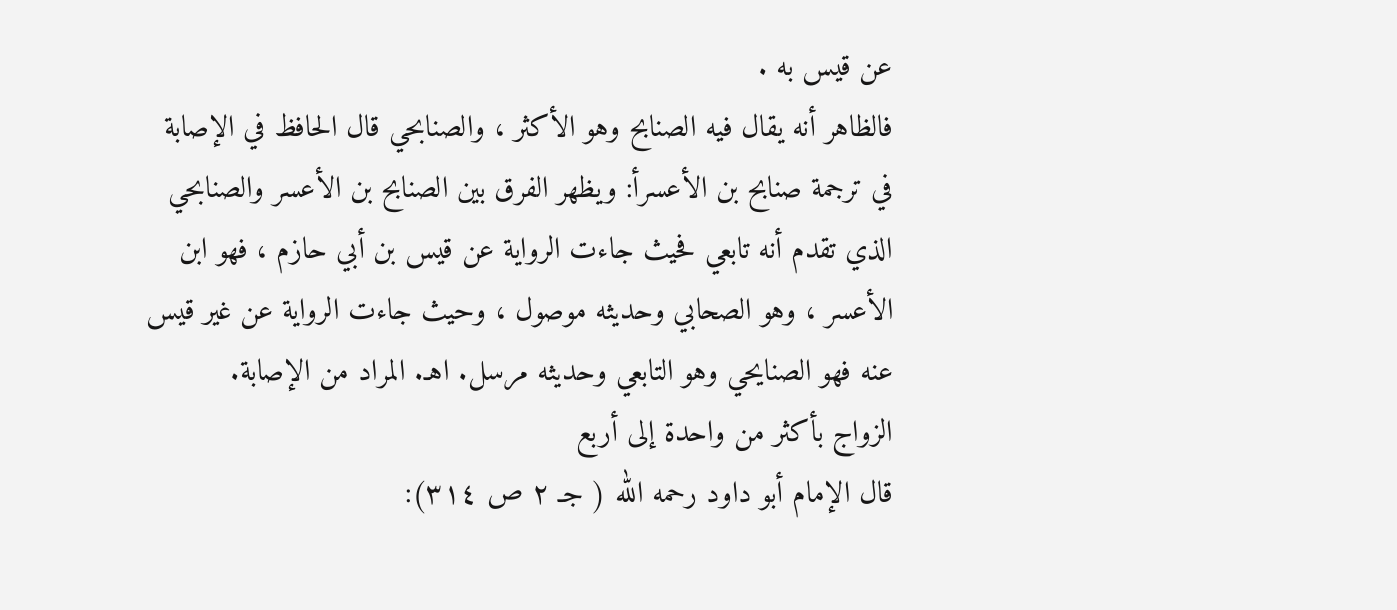عن قيس به .
فالظاهر أنه يقال فيه الصنابح وهو الأكثر ، والصنابحي قال الحافظ في الإصابة
في ترجمة صنابح بن الأعسرأ: ويظهر الفرق بين الصنابح بن الأعسر والصنابحي
الذي تقدم أنه تابعي فحيث جاءت الرواية عن قيس بن أبي حازم ، فهو ابن
الأعسر ، وهو الصحابي وحديثه موصول ، وحيث جاءت الرواية عن غير قيس
عنه فهو الصنايحي وهو التابعي وحديثه مرسل. اهـ. المراد من الإصابة.
الزواج بأكثر من واحدة إلى أربع
قال الإمام أبو داود رحمه الله ( جـ ٢ ص ٣١٤):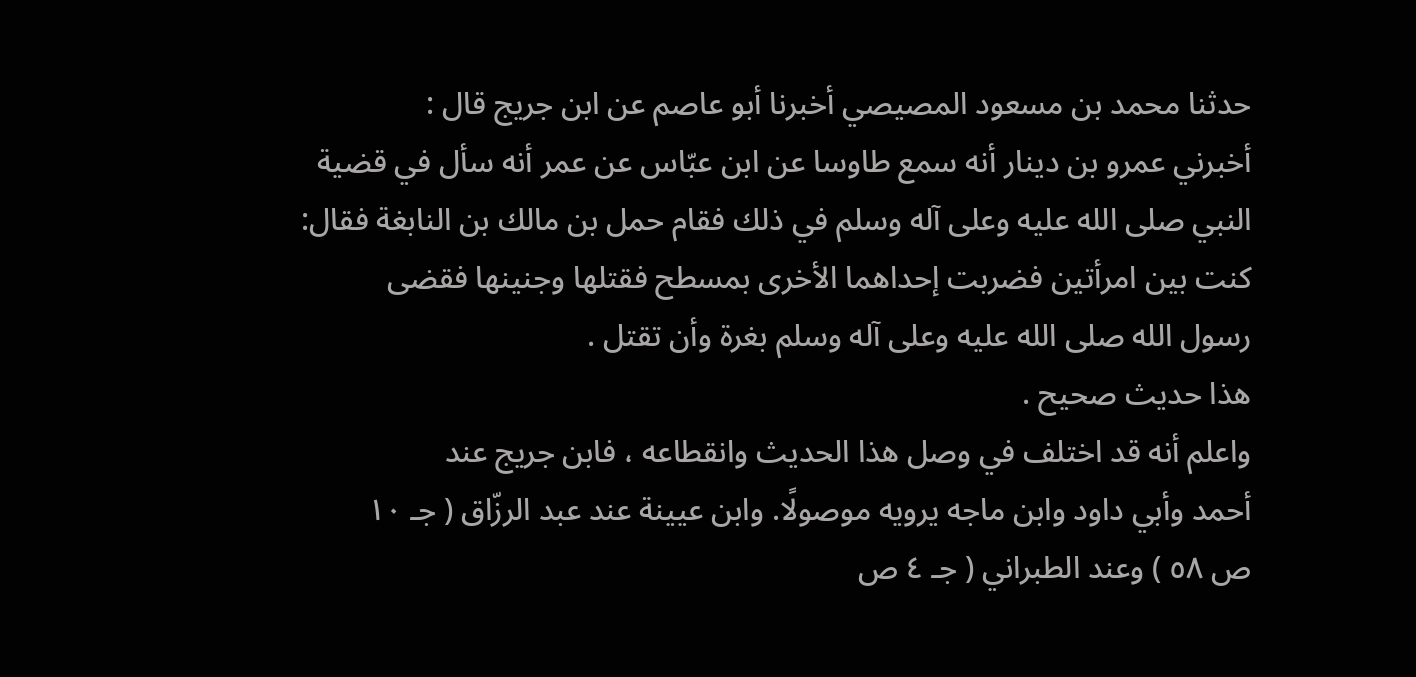حدثنا محمد بن مسعود المصيصي أخبرنا أبو عاصم عن ابن جريج قال :
أخبرني عمرو بن دينار أنه سمع طاوسا عن ابن عبّاس عن عمر أنه سأل في قضية
النبي صلى الله عليه وعلى آله وسلم في ذلك فقام حمل بن مالك بن النابغة فقال:
كنت بين امرأتين فضربت إحداهما الأخرى بمسطح فقتلها وجنينها فقضى
رسول الله صلى الله عليه وعلى آله وسلم بغرة وأن تقتل .
هذا حديث صحيح .
واعلم أنه قد اختلف في وصل هذا الحديث وانقطاعه ، فابن جريج عند
أحمد وأبي داود وابن ماجه يرويه موصولًا. وابن عيينة عند عبد الرزّاق ( جـ ١٠
ص ٥٨ ) وعند الطبراني ( جـ ٤ ص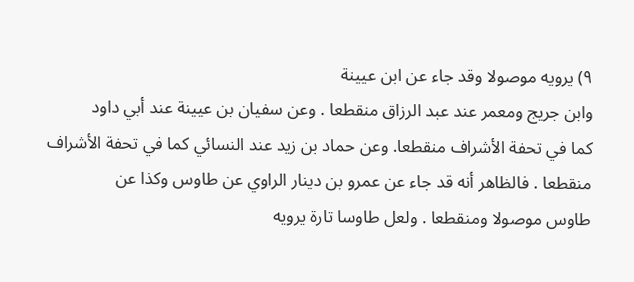٩) يرويه موصولا وقد جاء عن ابن عيينة
وابن جريج ومعمر عند عبد الرزاق منقطعا . وعن سفيان بن عيينة عند أبي داود
كما في تحفة الأشراف منقطعا. وعن حماد بن زيد عند النسائي كما في تحفة الأشراف
منقطعا . فالظاهر أنه قد جاء عن عمرو بن دينار الراوي عن طاوس وكذا عن
طاوس موصولا ومنقطعا . ولعل طاوسا تارة يرويه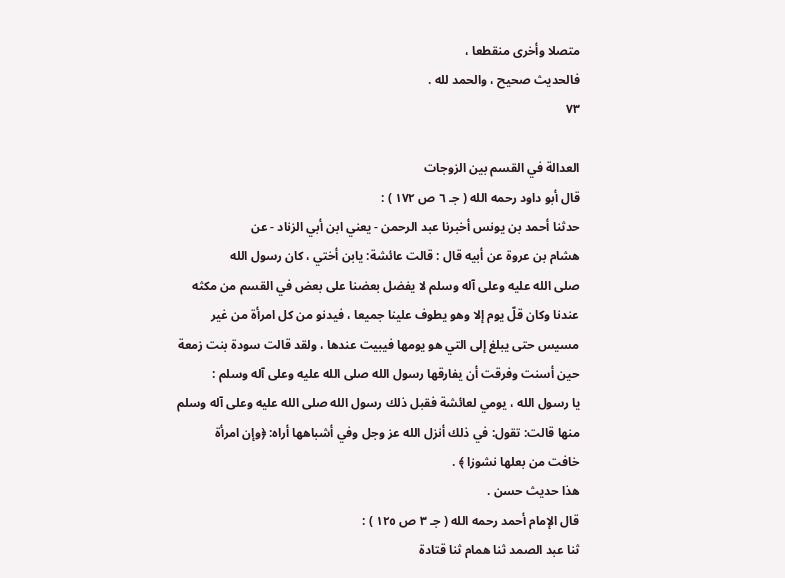متصلا وأخرى منقطعا ،
فالحديث صحيح ، والحمد لله .
٧٣

العدالة في القسم بين الزوجات
قال أبو داود رحمه الله ( جـ ٦ ص ١٧٢ ) :
حدثنا أحمد بن يونس أخبرنا عبد الرحمن - يعني ابن أبي الزناد - عن
هشام بن عروة عن أبيه قال : قالت عائشة: يابن أختي ، كان رسول الله
صلى الله عليه وعلى آله وسلم لا يفضل بعضنا على بعض في القسم من مكثه
عندنا وكان قلّ يوم إلا وهو يطوف علينا جميعا ، فيدنو من كل امرأة من غير
مسيس حتى يبلغ إلى التي هو يومها فيبيت عندها ، ولقد قالت سودة بنت زمعة
حين أسنت وفرقت أن يفارقها رسول الله صلى الله عليه وعلى آله وسلم :
يا رسول الله ، يومي لعائشة فقبل ذلك رسول الله صلى الله عليه وعلى آله وسلم
منها قالت: تقول: في ذلك أنزل الله عز وجل وفي أشباهها أراه: ﴿وإن امرأة
خافت من بعلها نشوزا ﴾ .
هذا حديث حسن .
قال الإمام أحمد رحمه الله ( جـ ٣ ص ١٢٥ ) :
ثنا عبد الصمد ثنا همام ثنا قتادة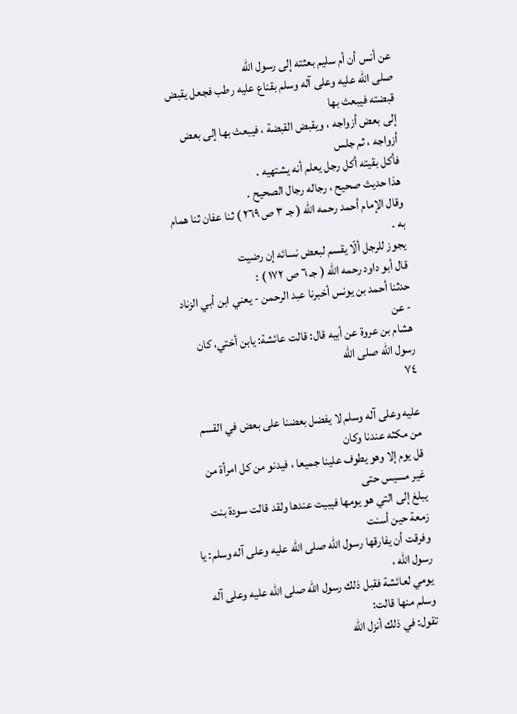عن أنس أن أم سليم بعثته إلى رسول الله
صلى الله عليه وعلى آله وسلم بقناع عليه رطب فجعل يقبض قبضته فيبعث بها
إلى بعض أزواجه ، ويقبض القبضة ، فيبعث بها إلى بعض أزواجه ، ثم جلس
فأكل بقيته أكل رجل يعلم أنه يشتهيه .
هذا حديث صحيح ، رجاله رجال الصحيح .
وقال الإمام أحمد رحمه الله ( جـ ٣ ص ٢٦٩ ) ثنا عفان ثنا همام به .
يجوز للرجل ألّا يقسم لبعض نسائه إن رضيت
قال أبو داود رحمه الله ( جـ ٦ ص ١٧٢ ) :
حدثنا أحمد بن يونس أخبرنا عبد الرحمن - يعني ابن أبي الزناد - عن
هشام بن عروة عن أبيه قال: قالت عائشة: يابن أختي، كان رسول الله صلى الله
٧٤

عليه وعلى آله وسلم لا يفضل بعضنا على بعض في القسم من مكثه عندنا وكان
قل يوم إلا وهو يطوف علينا جميعا ، فيدنو من كل امرأة من غير مسيس حتى
يبلغ إلى التي هو يومها فيبيت عندها ولقد قالت سودة بنت زمعة حين أسنت
وفرقت أن يفارقها رسول الله صلى الله عليه وعلى آله وسلم: يا رسول الله ،
يومي لعائشة فقبل ذلك رسول الله صلى الله عليه وعلى آله وسلم منها قالت:
تقول: في ذلك أنزل الله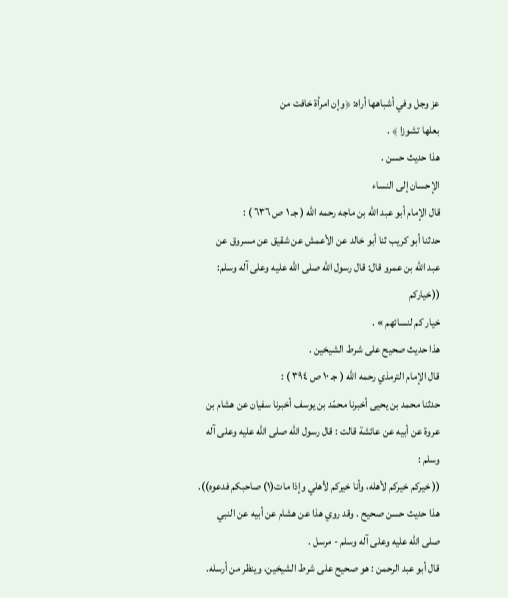عز وجل وفي أشباهها أراه: ﴿وإن امرأة خافت من
بعلها تشوزا ﴾ .
هذا حديث حسن .
الإحسان إلى النساء
قال الإمام أبو عبد الله بن ماجه رحمه الله ( جـ ١ ص ٦٣٦ ) :
حدثنا أبو كريب ثنا أبو خالد عن الأعمش عن شقيق عن مسروق عن
عبد الله بن عمرو قال: قال رسول الله صلى الله عليه وعلى آله وسلم: ((خياركم
خيار كم لنسائهم » .
هذا حديث صحيح على شرط الشيخين .
قال الإمام الترمذي رحمه الله ( جـ ١٠ ص ٣٩٤ ) :
حدثنا محمد بن يحيى أخبرنا محمّد بن يوسف أخبرنا سفيان عن هشام بن
عروة عن أبيه عن عائشة قالت : قال رسول الله صلى الله عليه وعلى آله وسلم :
(( خيركم خيركم لأهله، وأنا خيركم لأهلي وإذا مات(١) صاحبكم فدعوه)).
هذا حديث حسن صحيح . وقد روي هذا عن هشام عن أبيه عن النبي
صلى الله عليه وعلى آله وسلم - مرسل .
قال أبو عبد الرحمن : هو صحيح على شرط الشيخين، وينظر من أرسله.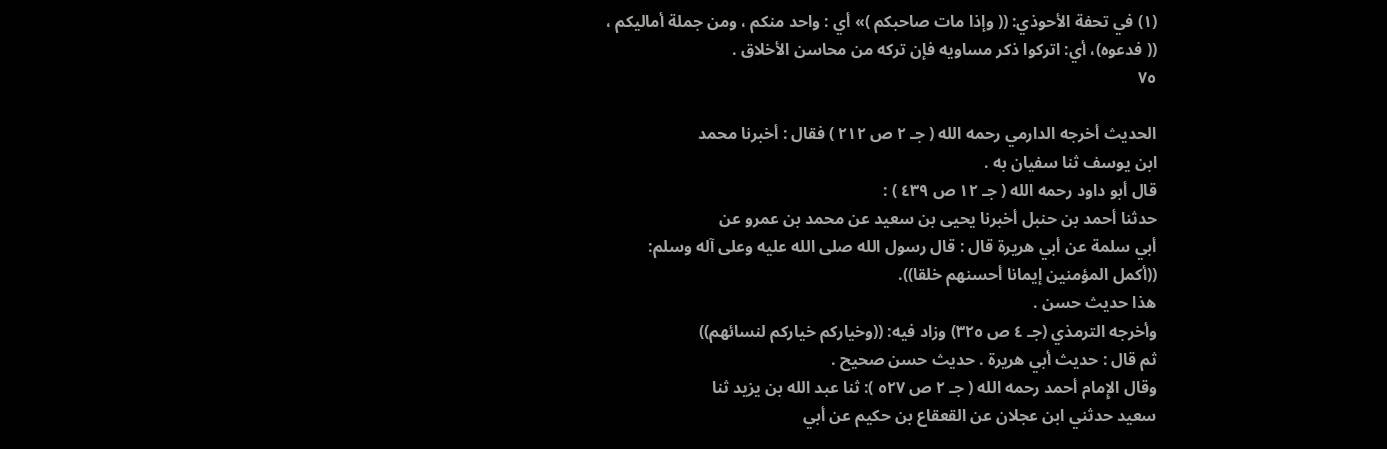(١) في تحفة الأحوذي: (( وإذا مات صاحبكم )» أي : واحد منكم ، ومن جملة أماليكم ،
(( فدعوه)، أي: اتركوا ذكر مساويه فإن تركه من محاسن الأخلاق .
٧٥

الحديث أخرجه الدارمي رحمه الله ( جـ ٢ ص ٢١٢ ) فقال : أخبرنا محمد
ابن يوسف ثنا سفيان به .
قال أبو داود رحمه الله ( جـ ١٢ ص ٤٣٩ ) :
حدثنا أحمد بن حنبل أخبرنا يحيى بن سعيد عن محمد بن عمرو عن
أبي سلمة عن أبي هريرة قال : قال رسول الله صلى الله عليه وعلى آله وسلم:
((أكمل المؤمنين إيمانا أحسنهم خلقا)).
هذا حديث حسن .
وأخرجه الترمذي (جـ ٤ ص ٣٢٥) وزاد فيه: ((وخياركم خياركم لنسائهم))
ثم قال : حديث أبي هريرة . حديث حسن صحيح .
وقال الإِمام أحمد رحمه الله ( جـ ٢ ص ٥٢٧ ): ثنا عبد الله بن يزيد ثنا
سعيد حدثني ابن عجلان عن القعقاع بن حكيم عن أبي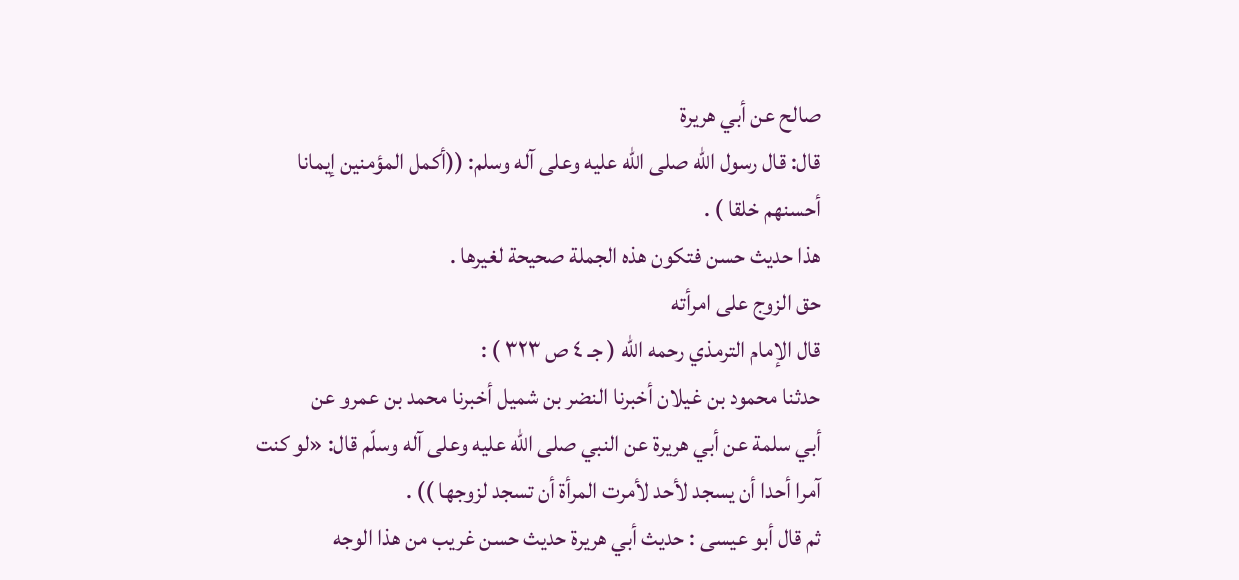صالح عن أبي هريرة
قال: قال رسول الله صلى الله عليه وعلى آله وسلم: ((أكمل المؤمنين إيمانا
أحسنهم خلقا ) .
هذا حديث حسن فتكون هذه الجملة صحيحة لغيرها .
حق الزوج على امرأته
قال الإمام الترمذي رحمه الله ( جـ ٤ ص ٣٢٣ ) :
حدثنا محمود بن غيلان أخبرنا النضر بن شميل أخبرنا محمد بن عمرو عن
أبي سلمة عن أبي هريرة عن النبي صلى الله عليه وعلى آله وسلّم قال: «لو كنت
آمرا أحدا أن يسجد لأحد لأمرت المرأة أن تسجد لزوجها )) .
ثم قال أبو عيسى : حديث أبي هريرة حديث حسن غريب من هذا الوجه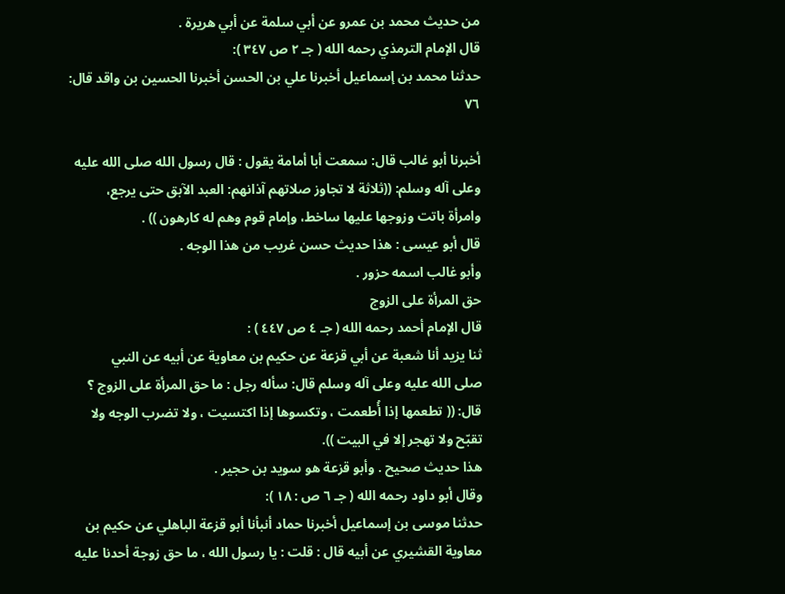من حديث محمد بن عمرو عن أبي سلمة عن أبي هريرة .
قال الإمام الترمذي رحمه الله ( جـ ٢ ص ٣٤٧ ):
حدثنا محمد بن إسماعيل أخبرنا علي بن الحسن أخبرنا الحسين بن واقد قال:
٧٦

أخبرنا أبو غالب قال: سمعت أبا أمامة يقول : قال رسول الله صلى الله عليه
وعلى آله وسلم: ((ثلاثة لا تجاوز صلاتهم آذانهم: العبد الآبق حتى يرجع،
وامرأة باتت وزوجها عليها ساخط، وإمام قوم وهم له كارهون )) .
قال أبو عيسى : هذا حديث حسن غريب من هذا الوجه .
وأبو غالب اسمه حزور .
حق المرأة على الزوج
قال الإمام أحمد رحمه الله ( جـ ٤ ص ٤٤٧ ) :
ثنا يزيد أنا شعبة عن أبي قزعة عن حكيم بن معاوية عن أبيه عن النبي
صلى الله عليه وعلى آله وسلم قال: سأله رجل : ما حق المرأة على الزوج ؟
قال: (( تطعمها إذا أُطعمت ، وتكسوها إذا اكتسيت ، ولا تضرب الوجه ولا
تقبّح ولا تهجر إلا في البيت )).
هذا حديث صحيح . وأبو قزعة هو سويد بن حجير .
وقال أبو داود رحمه الله ( جـ ٦ ص : ١٨ ):
حدثنا موسى بن إسماعيل أخبرنا حماد أنبأنا أبو قزعة الباهلي عن حكيم بن
معاوية القشيري عن أبيه قال : قلت : يا رسول الله ، ما حق زوجة أحدنا عليه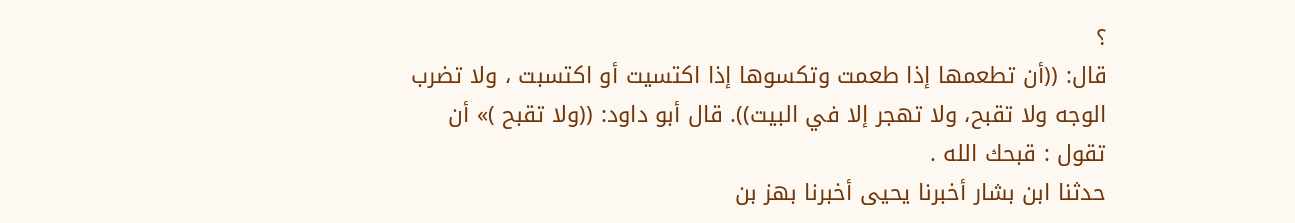؟
قال: ((أن تطعمها إذا طعمت وتكسوها إذا اكتسيت أو اكتسبت ، ولا تضرب
الوجه ولا تقبح، ولا تهجر إلا في البيت)). قال أبو داود: ((ولا تقبح )» أن
تقول : قبحك الله .
حدثنا ابن بشار أخبرنا يحيى أخبرنا بهز بن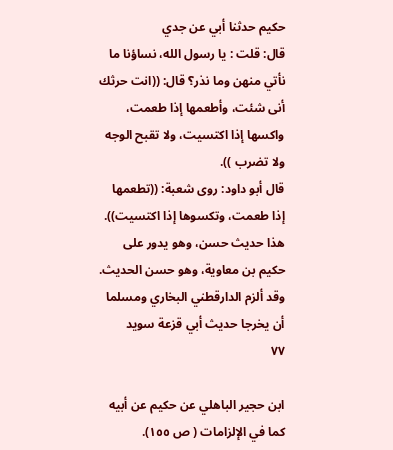حكيم حدثنا أبي عن جدي
قال: قلت : يا رسول الله، نساؤنا ما نأتي منهن وما نذر؟ قال: ((انت حرثك
أنى شئت، وأطعمها إذا طعمت، واكسها إذا اكتسيت، ولا تقبح الوجه ولا تضرب )).
قال أبو داود: روى شعبة: ((تطعمها إذا طعمت، وتكسوها إذا اكتسيت)).
هذا حديث حسن، وهو يدور على حكيم بن معاوية، وهو حسن الحديث.
وقد ألزم الدارقطني البخاري ومسلما أن يخرجا حديث أبي قزعة سويد
٧٧

ابن حجير الباهلي عن حكيم عن أبيه كما في الإلزامات ( ص ١٥٥).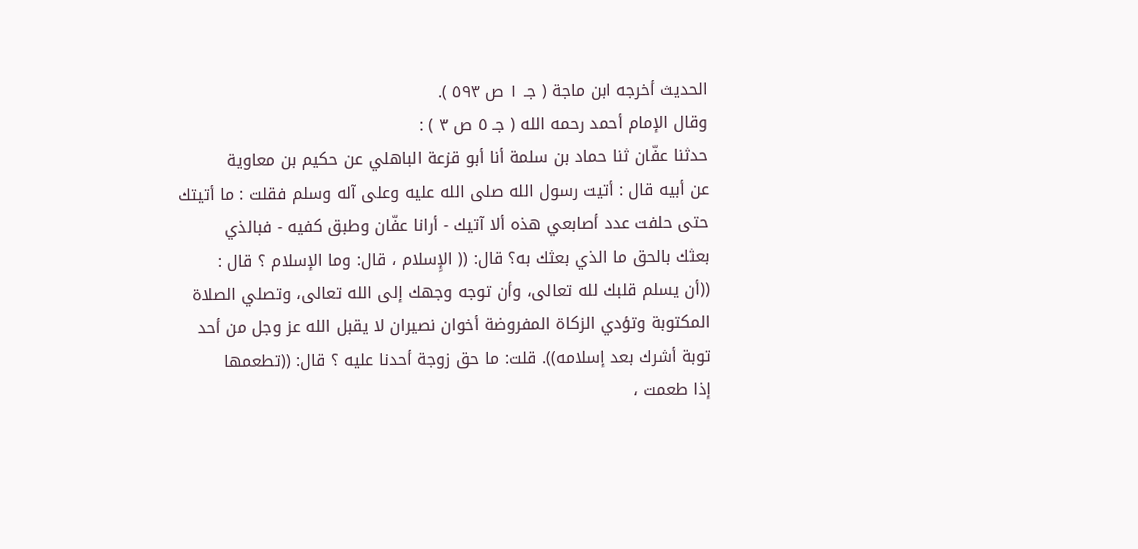الحديث أخرجه ابن ماجة ( جـ ١ ص ٥٩٣ ).
وقال الإمام أحمد رحمه الله ( جـ ٥ ص ٣ ) :
حدثنا عفّان ثنا حماد بن سلمة أنا أبو قزعة الباهلي عن حكيم بن معاوية
عن أبيه قال : أتيت رسول الله صلى الله عليه وعلى آله وسلم فقلت : ما أتيتك
حتى حلفت عدد أصابعي هذه ألا آتيك - أرانا عفّان وطبق كفيه - فبالذي
بعثك بالحق ما الذي بعثك به؟ قال: (( الإِسلام ، قال: وما الإسلام ؟ قال :
((أن يسلم قلبك لله تعالى، وأن توجه وجهك إلى الله تعالى، وتصلي الصلاة
المكتوبة وتؤدي الزكاة المفروضة أخوان نصيران لا يقبل الله عز وجل من أحد
توبة أشرك بعد إسلامه)). قلت: ما حق زوجة أحدنا عليه ؟ قال: ((تطعمها
إذا طعمت ،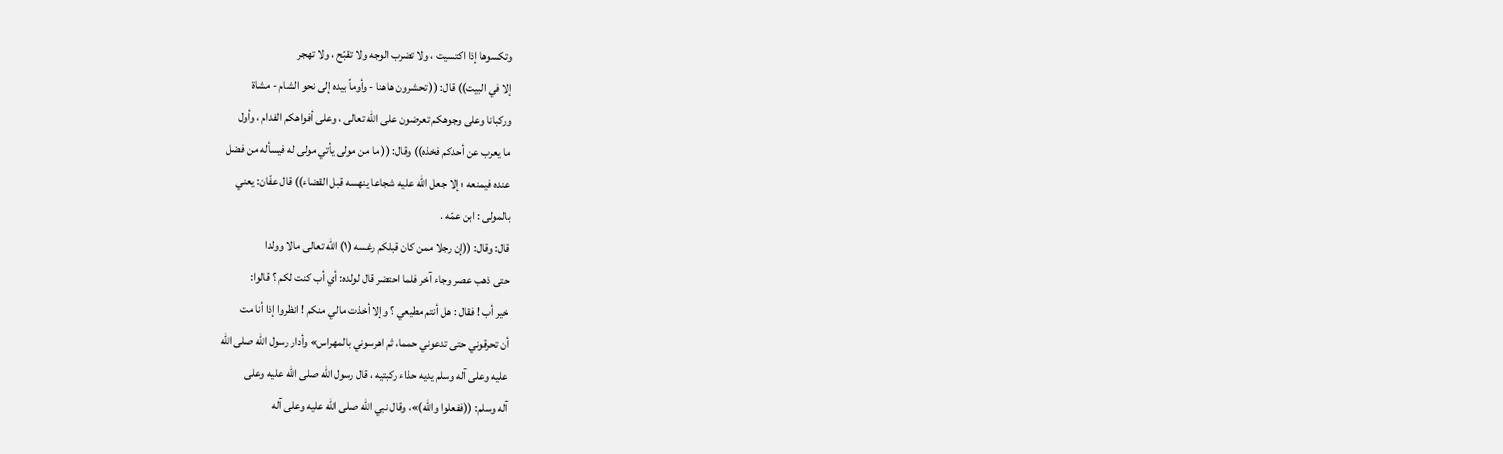وتكسوها إذا اكتسيت ، ولا تضرب الوجه ولا تقبّح ، ولا تهجر
إلا في البيت)) قال: (( تحشرون هاهنا - وأوماً بيده إلى نحو الشام - مشاة
وركبانا وعلى وجوهكم تعرضون على الله تعالى ، وعلى أفواهکم الفدام ، وأول
ما يعرب عن أحدكم فخذه)) وقال: (( ما من مولى يأتي مولى له فيسأله من فضل
عنده فيمنعه ؛ إلا جعل الله عليه شجاعا ينهسه قبل القضاء)) قال عفّان: يعني
بالمولى : ابن عمّه .
قال: وقال: ((إن رجلا ممن كان قبلكم رغسه (١) الله تعالى مالا وولدا
حتى ذهب عصر وجاء آخر فلما احتضر قال لولده: أي أب كنت لكم ؟ قالوا:
خير أب ! فقال : هل أنتم مطيعي ؟ وإلا أخذت مالي منكم ! انظروا إذا أنا مت
أن تحرقوني حتى تدعوني حمما، ثم اهرسوني بالمهراس» وأدار رسول الله صلى الله
عليه وعلى آله وسلم يديه حذاء ركبتيه ، قال رسول الله صلى الله عليه وعلى
آله وسلم: ((ففعلوا والله)»، وقال نبي الله صلى الله عليه وعلى آله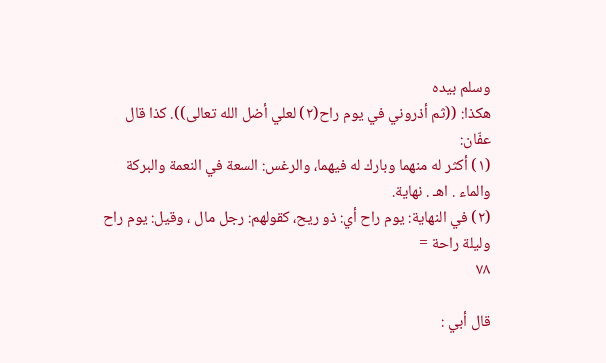وسلم بيده
هكذا: ((ثم أذروني في يوم راح(٢) لعلي أضل الله تعالى)). كذا قال عفّان:
(١) أكثر له منهما وبارك له فيهما، والرغس: السعة في النعمة والبركة والماء . اهـ . نهاية.
(٢) في النهاية: يوم راح أي: ذو ريح، كقولهم: رجل مال ، وقيل: يوم راح وليلة راحة =
٧٨

قال أبي :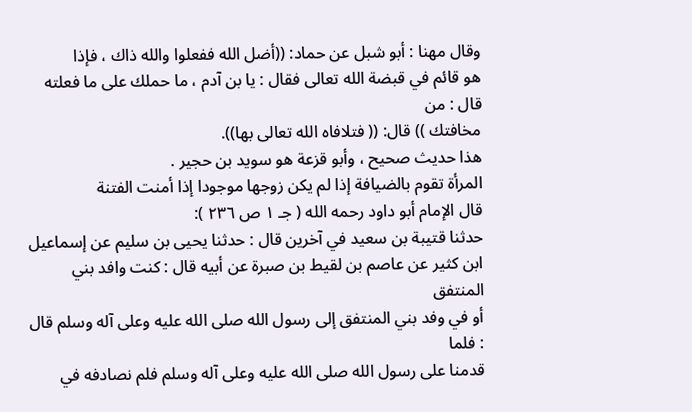وقال مهنا : أبو شبل عن حماد: ((أضل الله ففعلوا والله ذاك ، فإذا
هو قائم في قبضة الله تعالى فقال : يا بن آدم ، ما حملك على ما فعلته قال : من
مخافتك )) قال: (( فتلافاه الله تعالى بها)).
هذا حديث صحيح ، وأبو قزعة هو سويد بن حجير .
المرأة تقوم بالضيافة إذا لم يكن زوجها موجودا إذا أمنت الفتنة
قال الإمام أبو داود رحمه الله ( جـ ١ ص ٢٣٦ ):
حدثنا قتيبة بن سعيد في آخرين قال : حدثنا يحيى بن سليم عن إسماعيل
ابن كثير عن عاصم بن لقيط بن صبرة عن أبيه قال : كنت وافد بني المنتفق
أو في وفد بني المنتفق إلى رسول الله صلى الله عليه وعلى آله وسلم قال : فلما
قدمنا على رسول الله صلى الله عليه وعلى آله وسلم فلم نصادفه في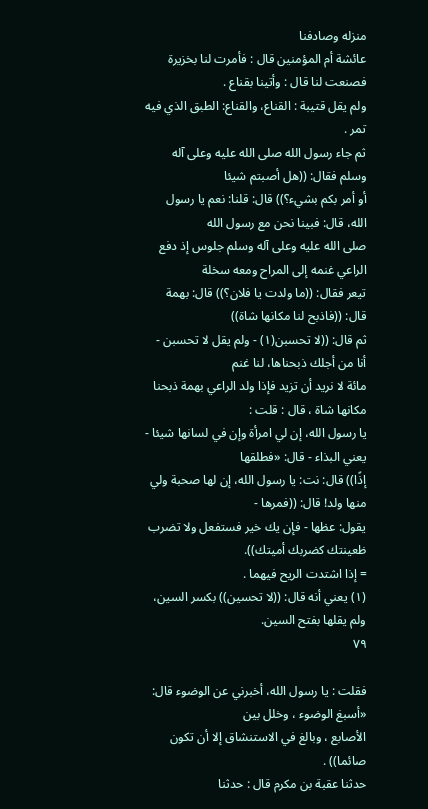منزله وصادفنا
عائشة أم المؤمنين قال : فأمرت لنا بخزيرة فصنعت لنا قال : وأتينا بقناع .
ولم يقل قتيبة : القناع، والقناع: الطبق الذي فيه تمر .
ثم جاء رسول الله صلى الله عليه وعلى آله وسلم فقال: ((هل أصبتم شيئا
أو أمر بكم بشيء؟)) قال: قلنا: نعم يا رسول الله، قال: فبينا نحن مع رسول الله
صلى الله عليه وعلى آله وسلم جلوس إذ دفع الراعي غنمه إلى المراح ومعه سخلة
تيعر فقال: ((ما ولدت يا فلان؟)) قال: بهمة قال: ((فاذبح لنا مكانها شاة))
ثم قال: ((لا تحسبن(١) - ولم يقل لا تحسبن - أنا من أجلك ذبحناها، لنا غنم
مائة لا نريد أن تزيد فإذا ولد الراعي بهمة ذبحنا مكانها شاة ، قال : قلت :
يا رسول الله، إن لي امرأة وإن في لسانها شيئا - يعني البذاء - قال: «فطلقها
إذًا)) قال: نت: يا رسول الله، إن لها صحبة ولي منها ولد! قال: ((فمرها -
يقول: عظها - فإن يك خير فستفعل ولا تضرب ظعينتك كضربك أميتك)).
= إذا اشتدت الريح فيهما .
(١) يعني أنه قال: ((لا تحسين)) بكسر السين، ولم يقلها بفتح السين.
٧٩

فقلت : يا رسول الله، أخبرني عن الوضوء قال: «أسبغ الوضوء ، وخلل بين
الأصابع ، وبالغ في الاستنشاق إلا أن تكون صائما)) .
حدثنا عقبة بن مكرم قال : حدثنا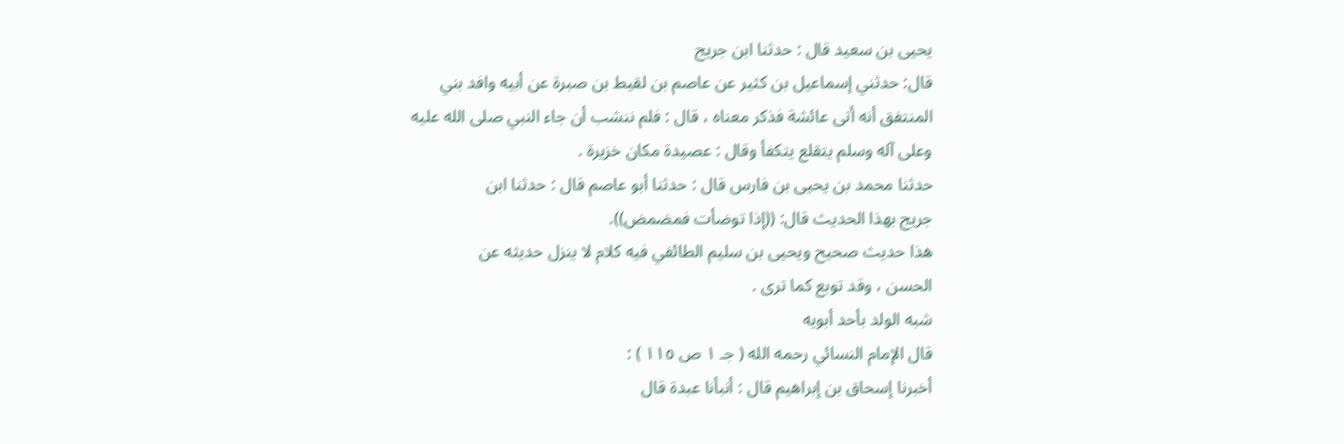يحيى بن سعيد قال : حدثنا ابن جريج
قال: حدثني إسماعيل بن كثير عن عاصم بن لقيط بن صبرة عن أبيه وافد بني
المنتفق أنه أتى عائشة فذكر معناه ، قال : فلم ننشب أن جاء النبي صلى الله عليه
وعلى آله وسلم يتقلع يتكفأ وقال : عصيدة مكان خزيرة .
حدثنا محمد بن يحيى بن فارس قال : حدثنا أبو عاصم قال : حدثنا ابن
جريج بهذا الحديث قال: ((إذا توضأت فمضمض)).
هذا حديث صحيح ويحيى بن سليم الطائفي فيه كلام لا ينزل حديثه عن
الحسن ، وقد توبع كما ترى .
شبه الولد بأحد أبويه
قال الإمام النسائي رحمه الله ( جـ ١ ص ١١٥ ) :
أخبرنا إسحاق بن إبراهيم قال : أنبأنا عبدة قال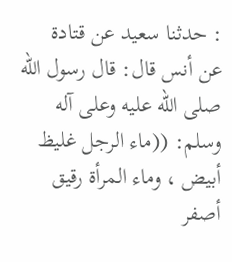: حدثنا سعيد عن قتادة
عن أنس قال: قال رسول الله صلى الله عليه وعلى آله وسلم: ((ماء الرجل غليظ
أبيض ، وماء المرأة رقيق أصفر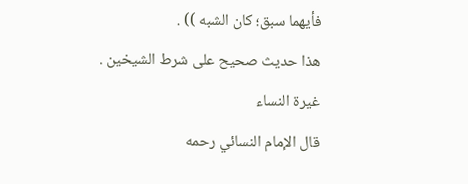فأيهما سبق؛ كان الشبه )) .
هذا حديث صحيح على شرط الشيخين .
غيرة النساء
قال الإمام النسائي رحمه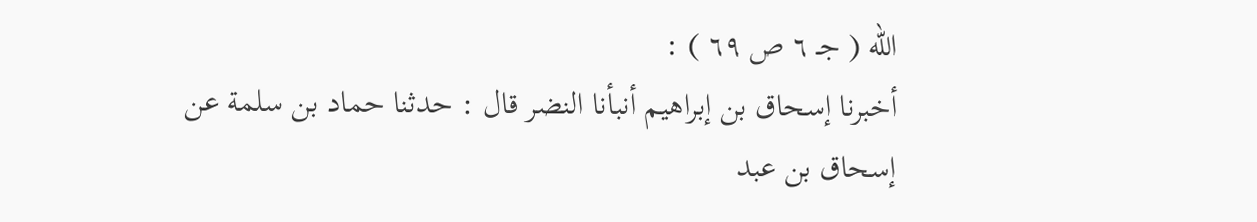الله ( جـ ٦ ص ٦٩ ) :
أخبرنا إسحاق بن إبراهيم أنبأنا النضر قال : حدثنا حماد بن سلمة عن
إسحاق بن عبد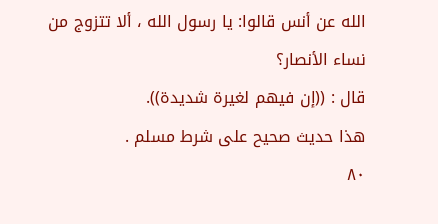الله عن أنس قالوا: يا رسول الله ، ألا تتزوج من نساء الأنصار؟
قال : ((إن فيهم لغيرة شديدة)).
هذا حديث صحيح على شرط مسلم .
٨٠